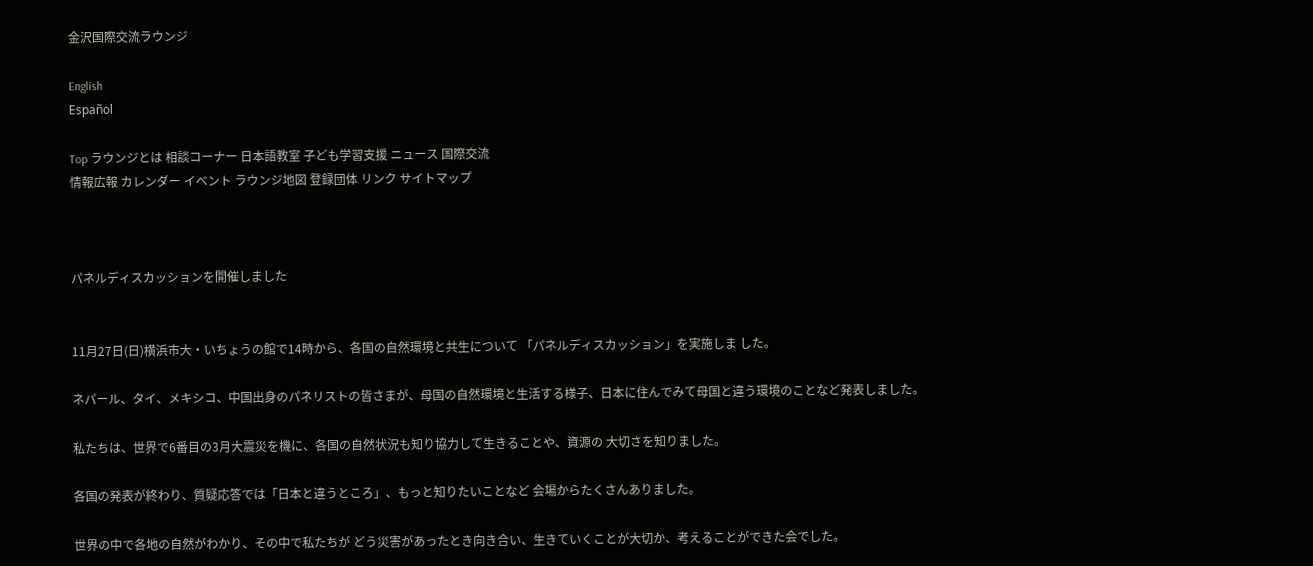金沢国際交流ラウンジ

English
Español

Top ラウンジとは 相談コーナー 日本語教室 子ども学習支援 ニュース 国際交流
情報広報 カレンダー イベント ラウンジ地図 登録団体 リンク サイトマップ



パネルディスカッションを開催しました


11月27日(日)横浜市大・いちょうの館で14時から、各国の自然環境と共生について 「パネルディスカッション」を実施しま した。

ネパール、タイ、メキシコ、中国出身のパネリストの皆さまが、母国の自然環境と生活する様子、日本に住んでみて母国と違う環境のことなど発表しました。

私たちは、世界で6番目の3月大震災を機に、各国の自然状況も知り協力して生きることや、資源の 大切さを知りました。

各国の発表が終わり、質疑応答では「日本と違うところ」、もっと知りたいことなど 会場からたくさんありました。

世界の中で各地の自然がわかり、その中で私たちが どう災害があったとき向き合い、生きていくことが大切か、考えることができた会でした。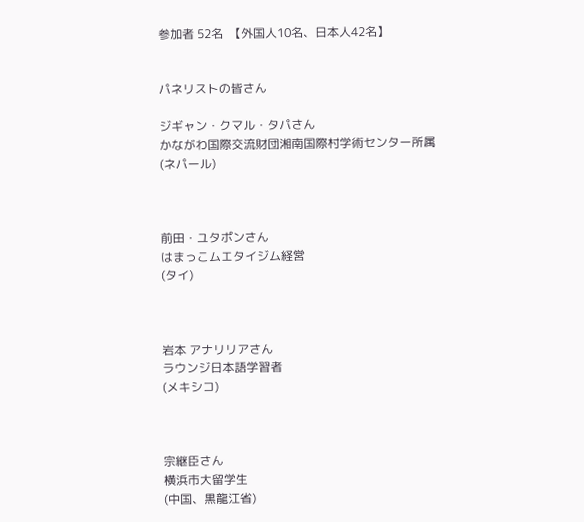参加者 52名  【外国人10名、日本人42名】


パネリストの皆さん

ジギャン・クマル・タパさん
かながわ国際交流財団湘南国際村学術センター所属
(ネパール)



前田・ユタポンさん
はまっこムエタイジム経営
(タイ)



岩本 アナリリアさん
ラウンジ日本語学習者
(メキシコ)



宗継臣さん
横浜市大留学生
(中国、黒龍江省)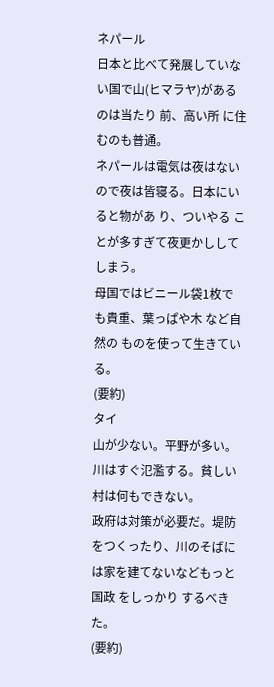ネパール
日本と比べて発展していない国で山(ヒマラヤ)があるのは当たり 前、高い所 に住むのも普通。
ネパールは電気は夜はないので夜は皆寝る。日本にいると物があ り、ついやる ことが多すぎて夜更かししてしまう。
母国ではビニール袋1枚でも貴重、葉っぱや木 など自然の ものを使って生きている。
(要約)
タイ
山が少ない。平野が多い。川はすぐ氾濫する。貧しい村は何もできない。
政府は対策が必要だ。堤防をつくったり、川のそばには家を建てないなどもっと国政 をしっかり するべきた。
(要約)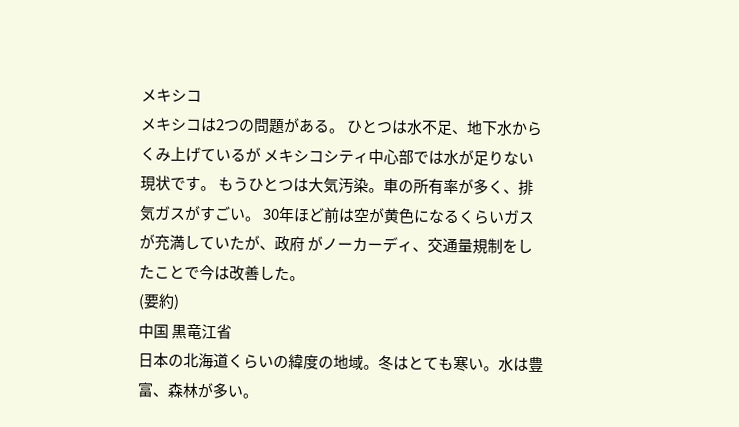メキシコ
メキシコは2つの問題がある。 ひとつは水不足、地下水からくみ上げているが メキシコシティ中心部では水が足りない現状です。 もうひとつは大気汚染。車の所有率が多く、排気ガスがすごい。 30年ほど前は空が黄色になるくらいガスが充満していたが、政府 がノーカーディ、交通量規制をしたことで今は改善した。
(要約)
中国 黒竜江省
日本の北海道くらいの緯度の地域。冬はとても寒い。水は豊富、森林が多い。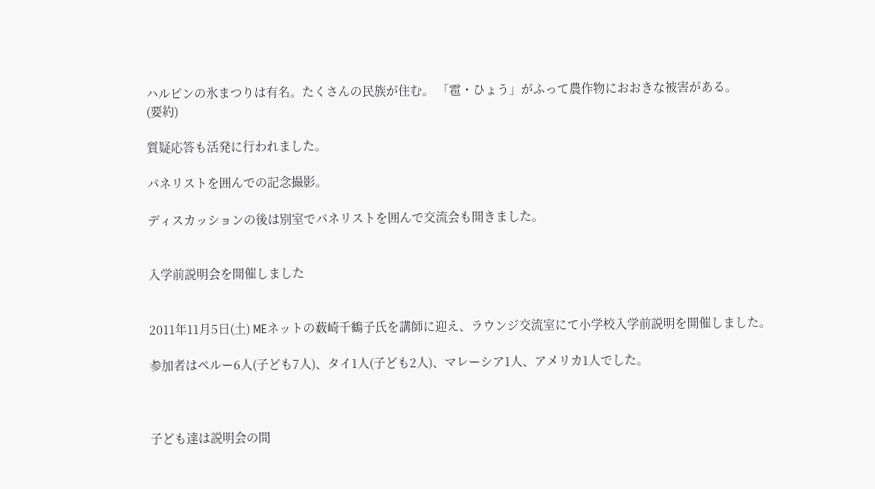ハルピンの氷まつりは有名。たくさんの民族が住む。 「雹・ひょう」がふって農作物におおきな被害がある。
(要約)

質疑応答も活発に行われました。

パネリストを囲んでの記念撮影。

ディスカッションの後は別室でパネリストを囲んで交流会も開きました。


入学前説明会を開催しました


2011年11月5日(土) MEネットの薮崎千鶴子氏を講師に迎え、ラウンジ交流室にて小学校入学前説明を開催しました。

参加者はペルー6人(子ども7人)、タイ1人(子ども2人)、マレーシア1人、アメリカ1人でした。



子ども達は説明会の間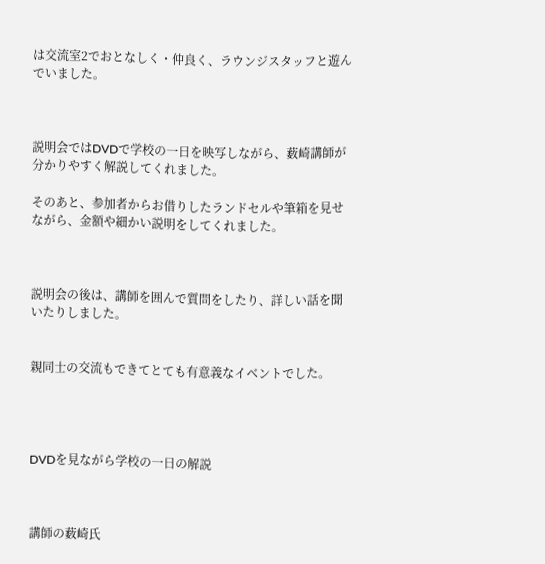は交流室2でおとなしく・仲良く、ラウンジスタッフと遊んでいました。



説明会ではDVDで学校の一日を映写しながら、薮崎講師が分かりやすく解説してくれました。

そのあと、参加者からお借りしたランドセルや筆箱を見せながら、金額や細かい説明をしてくれました。



説明会の後は、講師を囲んで質問をしたり、詳しい話を聞いたりしました。


親同士の交流もできてとても有意義なイベントでした。




DVDを見ながら学校の一日の解説



講師の薮崎氏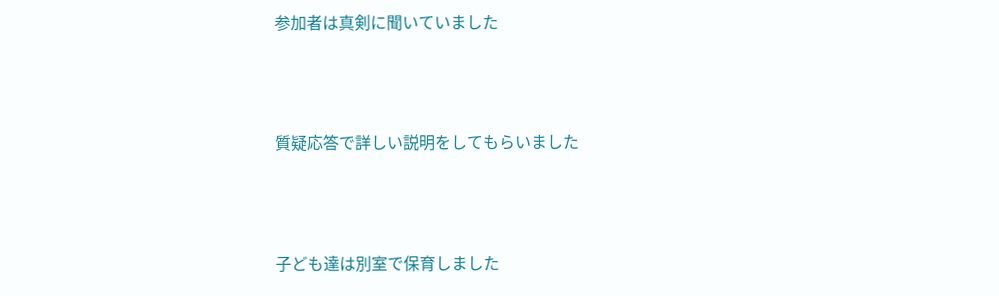参加者は真剣に聞いていました



質疑応答で詳しい説明をしてもらいました



子ども達は別室で保育しました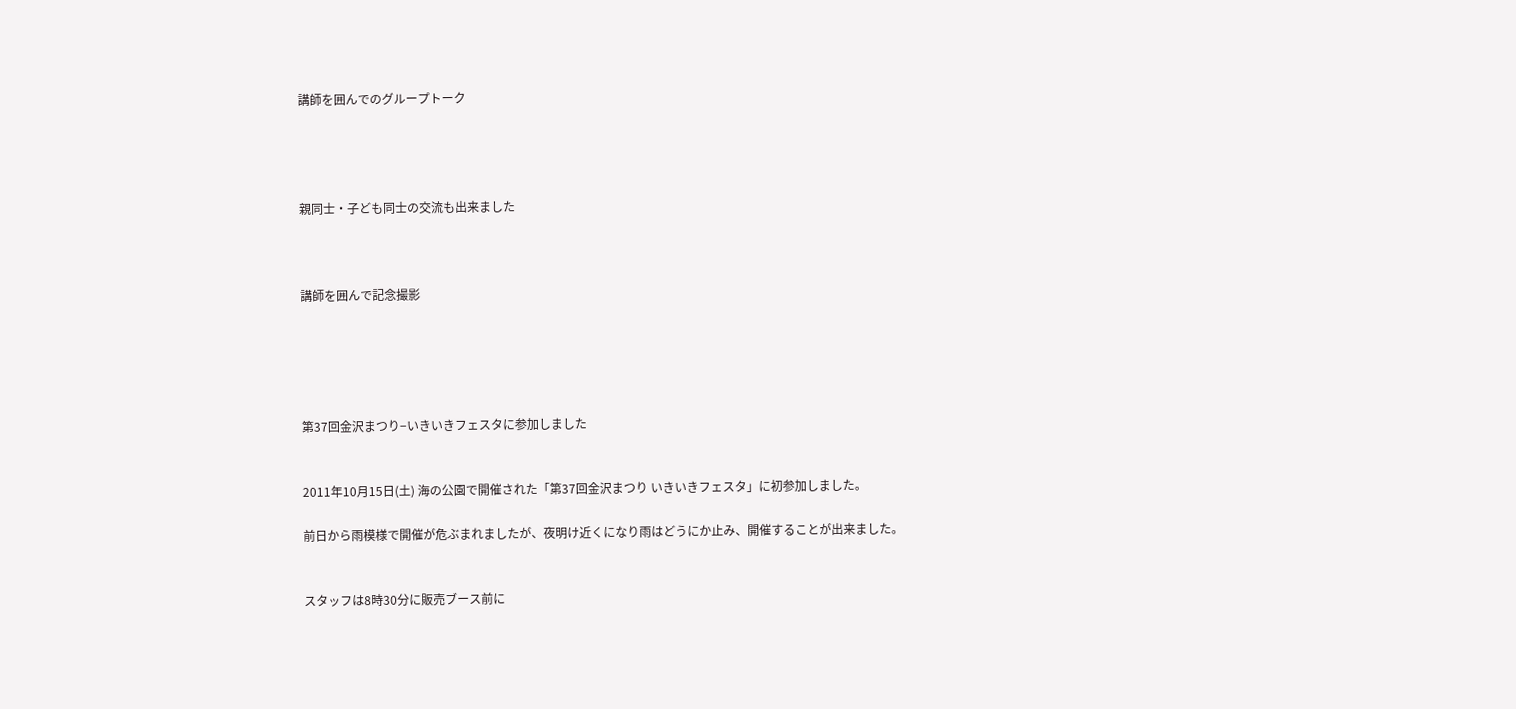講師を囲んでのグループトーク




親同士・子ども同士の交流も出来ました



講師を囲んで記念撮影





第37回金沢まつり−いきいきフェスタに参加しました


2011年10月15日(土) 海の公園で開催された「第37回金沢まつり いきいきフェスタ」に初参加しました。

前日から雨模様で開催が危ぶまれましたが、夜明け近くになり雨はどうにか止み、開催することが出来ました。


スタッフは8時30分に販売ブース前に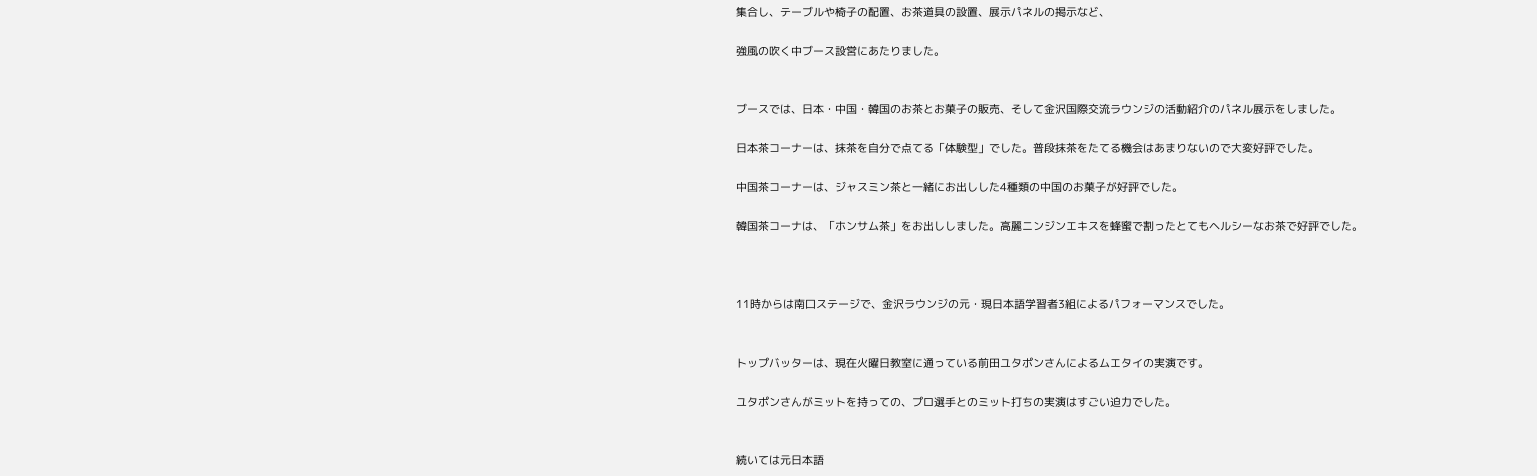集合し、テーブルや椅子の配置、お茶道具の設置、展示パネルの掲示など、

強風の吹く中ブース設営にあたりました。


ブースでは、日本・中国・韓国のお茶とお菓子の販売、そして金沢国際交流ラウンジの活動紹介のパネル展示をしました。

日本茶コーナーは、抹茶を自分で点てる「体験型」でした。普段抹茶をたてる機会はあまりないので大変好評でした。

中国茶コーナーは、ジャスミン茶と一緒にお出しした4種類の中国のお菓子が好評でした。

韓国茶コーナは、「ホンサム茶」をお出ししました。高麗ニンジンエキスを蜂蜜で割ったとてもヘルシーなお茶で好評でした。



11時からは南口ステージで、金沢ラウンジの元・現日本語学習者3組によるパフォーマンスでした。


トップバッターは、現在火曜日教室に通っている前田ユタポンさんによるムエタイの実演です。

ユタポンさんがミットを持っての、プロ選手とのミット打ちの実演はすごい迫力でした。


続いては元日本語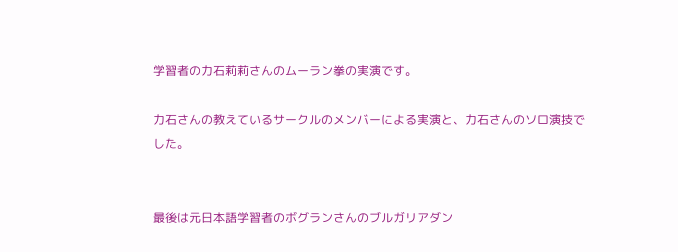学習者の力石莉莉さんのムーラン拳の実演です。

力石さんの教えているサークルのメンバーによる実演と、力石さんのソロ演技でした。


最後は元日本語学習者のボグランさんのブルガリアダン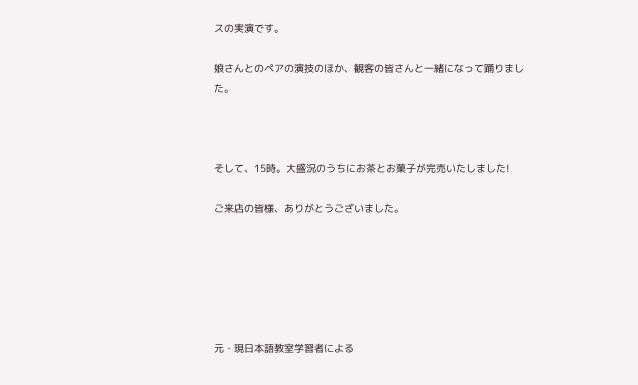スの実演です。

娘さんとのペアの演技のほか、観客の皆さんと一緒になって踊りました。



そして、15時。大盛況のうちにお茶とお菓子が完売いたしました!

ご来店の皆様、ありがとうございました。






元・現日本語教室学習者による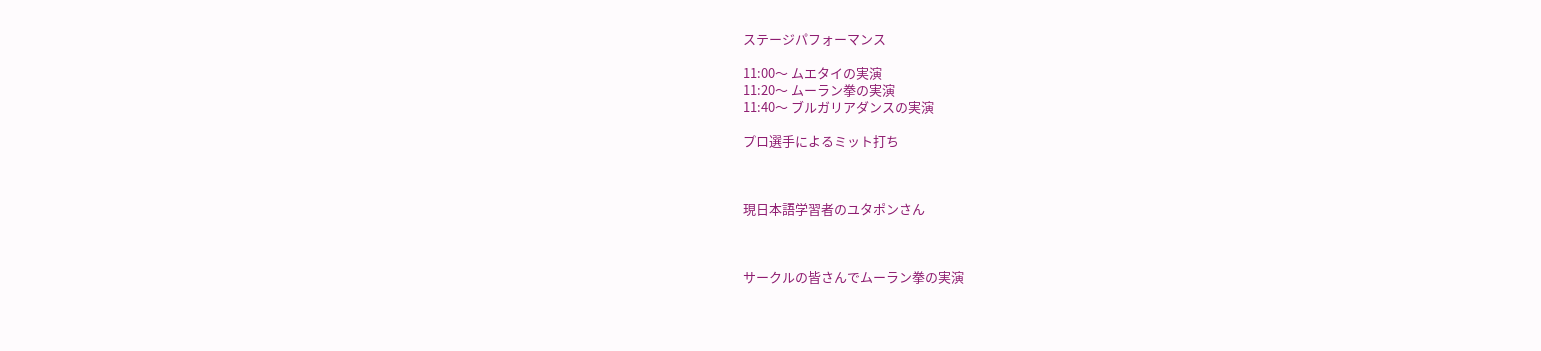ステージパフォーマンス

11:00〜 ムエタイの実演
11:20〜 ムーラン拳の実演
11:40〜 ブルガリアダンスの実演

プロ選手によるミット打ち



現日本語学習者のユタポンさん



サークルの皆さんでムーラン拳の実演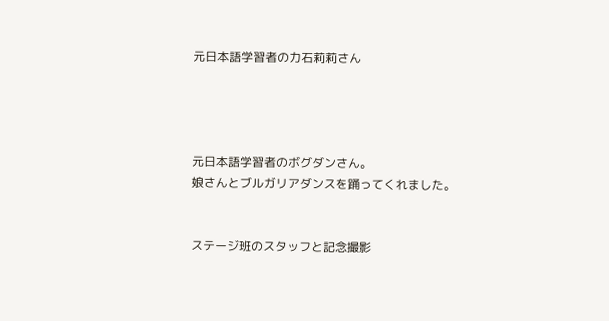元日本語学習者の力石莉莉さん




元日本語学習者のボグダンさん。
娘さんとブルガリアダンスを踊ってくれました。


ステージ班のスタッフと記念撮影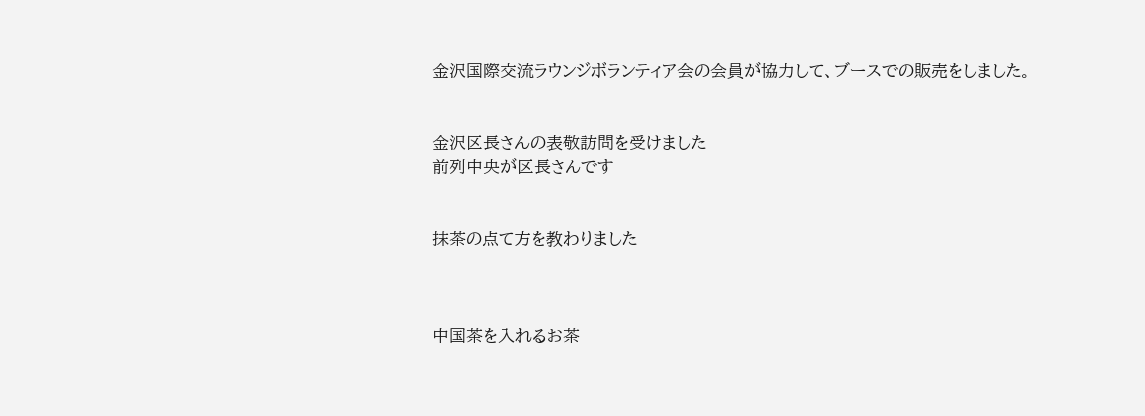金沢国際交流ラウンジボランティア会の会員が協力して、ブースでの販売をしました。


金沢区長さんの表敬訪問を受けました
前列中央が区長さんです


抹茶の点て方を教わりました



中国茶を入れるお茶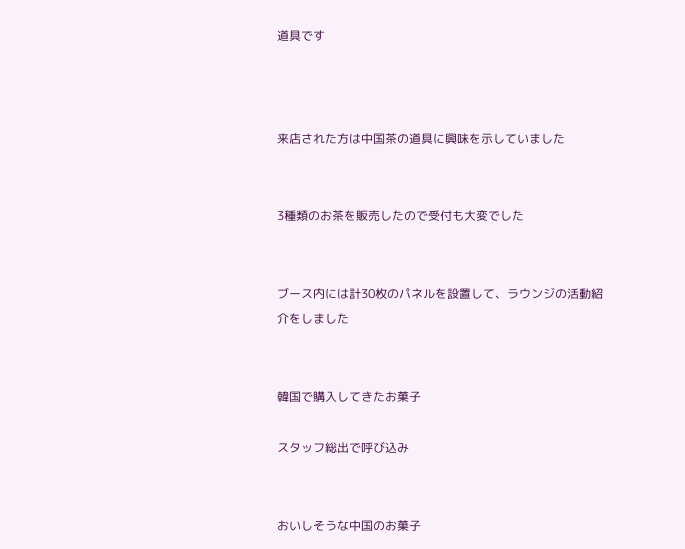道具です



来店された方は中国茶の道具に興味を示していました


3種類のお茶を販売したので受付も大変でした


ブース内には計30枚のパネルを設置して、ラウンジの活動紹介をしました


韓国で購入してきたお菓子

スタッフ総出で呼び込み


おいしそうな中国のお菓子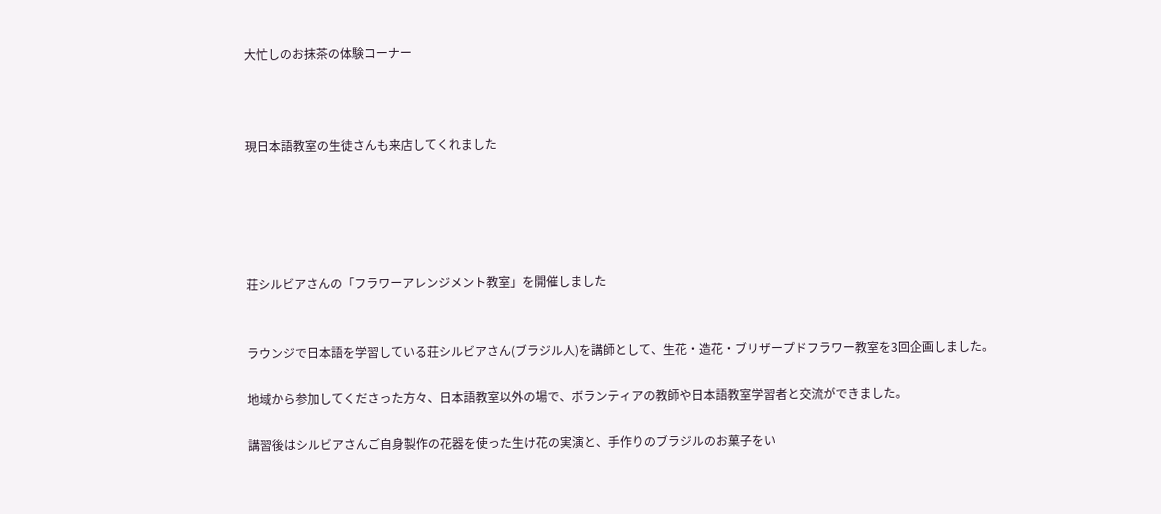大忙しのお抹茶の体験コーナー



現日本語教室の生徒さんも来店してくれました





荘シルビアさんの「フラワーアレンジメント教室」を開催しました


ラウンジで日本語を学習している荘シルビアさん(ブラジル人)を講師として、生花・造花・ブリザープドフラワー教室を3回企画しました。

地域から参加してくださった方々、日本語教室以外の場で、ボランティアの教師や日本語教室学習者と交流ができました。

講習後はシルビアさんご自身製作の花器を使った生け花の実演と、手作りのブラジルのお菓子をい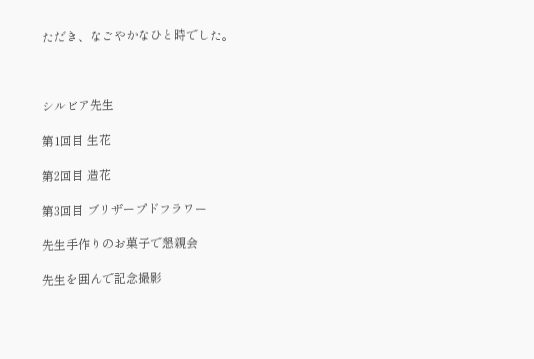ただき、なごやかなひと時でした。



シルビア先生

第1回目 生花

第2回目 造花

第3回目 ブリザープドフラワー

先生手作りのお菓子で懇親会

先生を囲んで記念撮影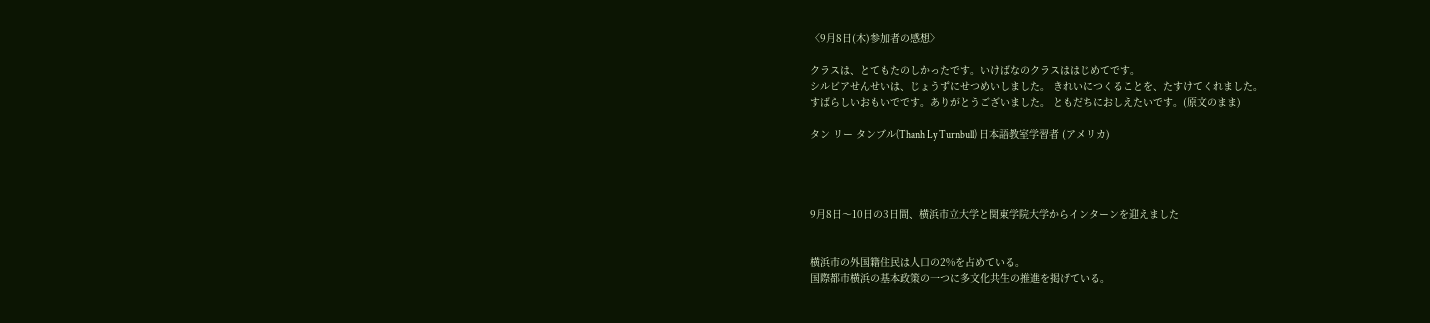〈9月8日(木)参加者の感想〉

クラスは、とてもたのしかったです。いけばなのクラスははじめてです。
シルビアせんせいは、じょうずにせつめいしました。 きれいにつくることを、たすけてくれました。
すばらしいおもいでです。ありがとうございました。 ともだちにおしえたいです。(原文のまま)

タン リー タンブル(Thanh Ly Turnbull) 日本語教室学習者 (アメリカ)




9月8日〜10日の3日間、横浜市立大学と関東学院大学からインターンを迎えました


横浜市の外国籍住民は人口の2%を占めている。
国際都市横浜の基本政策の一つに多文化共生の推進を掲げている。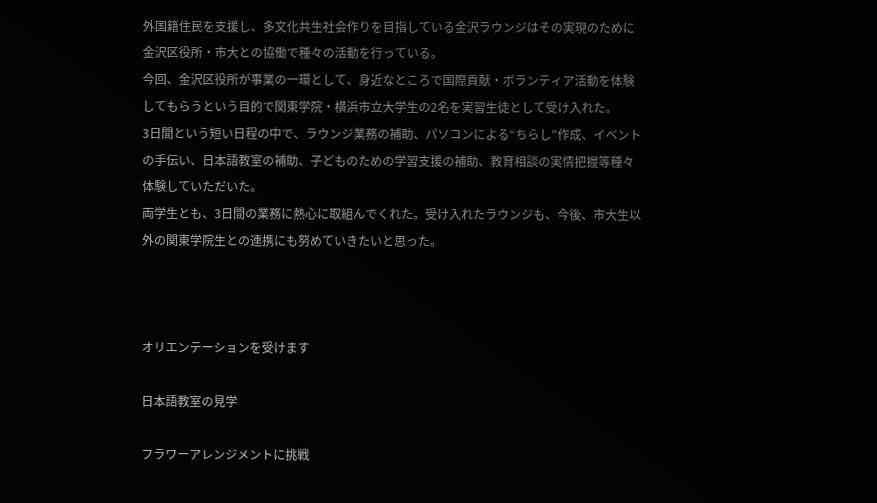外国籍住民を支援し、多文化共生社会作りを目指している金沢ラウンジはその実現のために金沢区役所・市大との協働で種々の活動を行っている。
今回、金沢区役所が事業の一環として、身近なところで国際貢献・ボランティア活動を体験してもらうという目的で関東学院・横浜市立大学生の2名を実習生徒として受け入れた。
3日間という短い日程の中で、ラウンジ業務の補助、パソコンによる“ちらし”作成、イベントの手伝い、日本語教室の補助、子どものための学習支援の補助、教育相談の実情把握等種々体験していただいた。
両学生とも、3日間の業務に熱心に取組んでくれた。受け入れたラウンジも、今後、市大生以外の関東学院生との連携にも努めていきたいと思った。



オリエンテーションを受けます

日本語教室の見学

フラワーアレンジメントに挑戦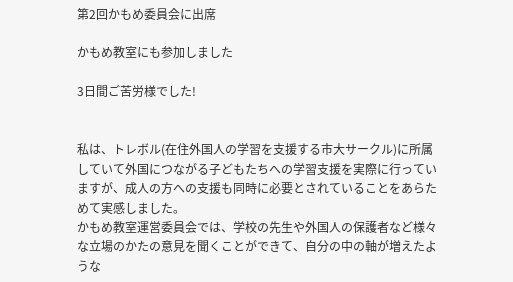第2回かもめ委員会に出席

かもめ教室にも参加しました

3日間ご苦労様でした!


私は、トレボル(在住外国人の学習を支援する市大サークル)に所属していて外国につながる子どもたちへの学習支援を実際に行っていますが、成人の方への支援も同時に必要とされていることをあらためて実感しました。
かもめ教室運営委員会では、学校の先生や外国人の保護者など様々な立場のかたの意見を聞くことができて、自分の中の軸が増えたような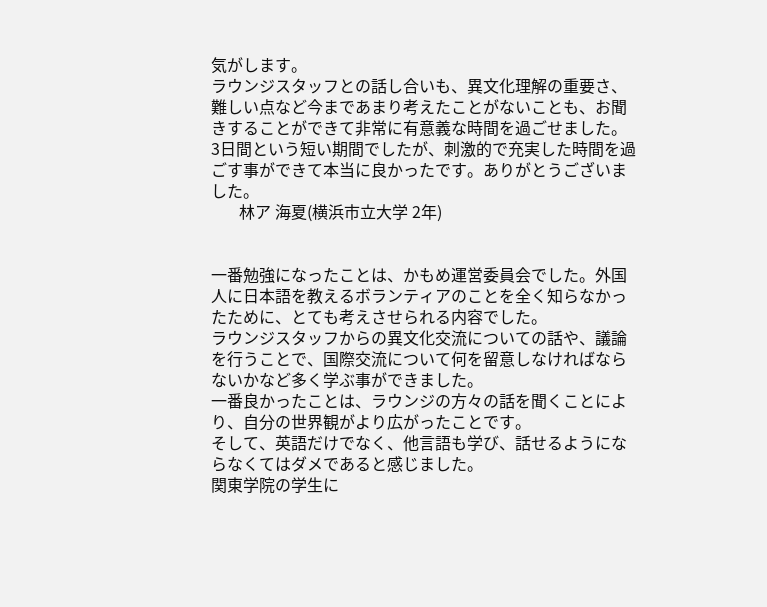気がします。
ラウンジスタッフとの話し合いも、異文化理解の重要さ、難しい点など今まであまり考えたことがないことも、お聞きすることができて非常に有意義な時間を過ごせました。
3日間という短い期間でしたが、刺激的で充実した時間を過ごす事ができて本当に良かったです。ありがとうございました。
       林ア 海夏(横浜市立大学 2年)


一番勉強になったことは、かもめ運営委員会でした。外国人に日本語を教えるボランティアのことを全く知らなかったために、とても考えさせられる内容でした。
ラウンジスタッフからの異文化交流についての話や、議論を行うことで、国際交流について何を留意しなければならないかなど多く学ぶ事ができました。
一番良かったことは、ラウンジの方々の話を聞くことにより、自分の世界観がより広がったことです。
そして、英語だけでなく、他言語も学び、話せるようにならなくてはダメであると感じました。
関東学院の学生に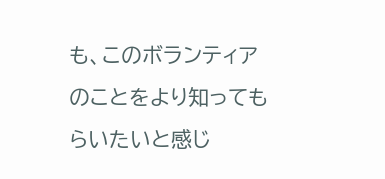も、このボランティアのことをより知ってもらいたいと感じ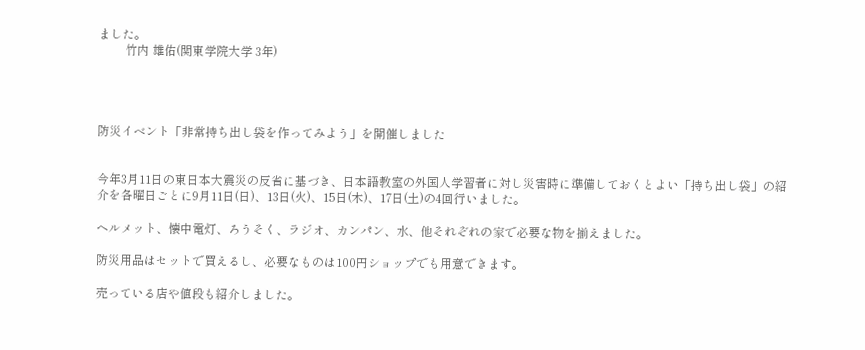ました。
         竹内 雄佑(関東学院大学 3年)




防災イベント「非常持ち出し袋を作ってみよう」を開催しました


今年3月11日の東日本大震災の反省に基づき、日本語教室の外国人学習者に対し災害時に準備しておくとよい「持ち出し袋」の紹介を各曜日ごとに9月11日(日)、13日(火)、15日(木)、17日(土)の4回行いました。

ヘルメット、懐中電灯、ろうそく、ラジオ、カンパン、水、他それぞれの家で必要な物を揃えました。

防災用品はセットで買えるし、必要なものは100円ショップでも用意できます。

売っている店や値段も紹介しました。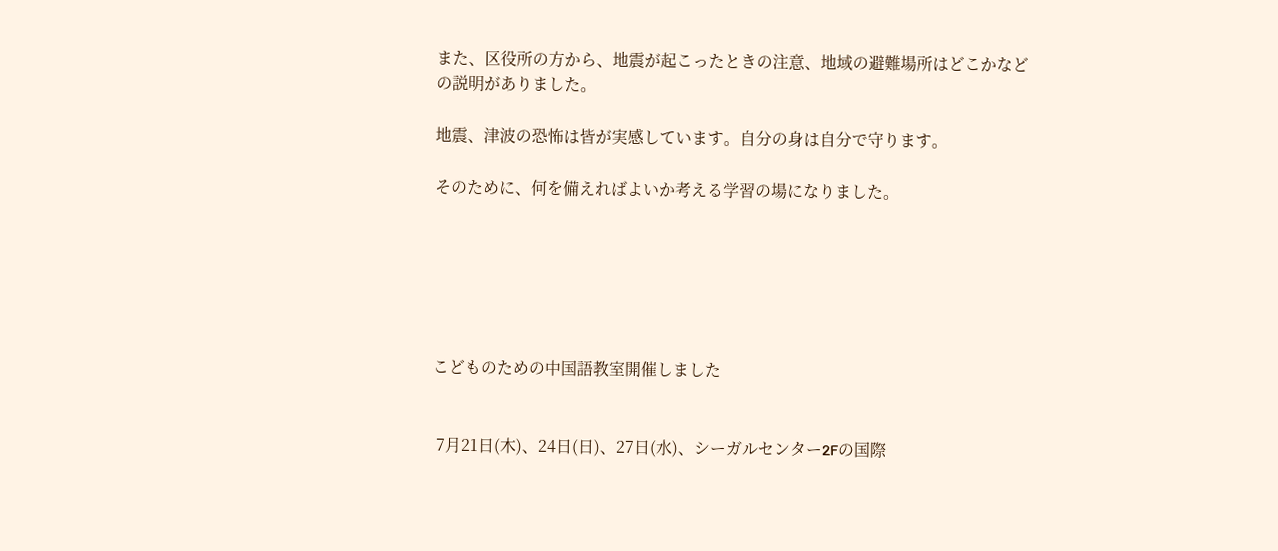また、区役所の方から、地震が起こったときの注意、地域の避難場所はどこかなどの説明がありました。

地震、津波の恐怖は皆が実感しています。自分の身は自分で守ります。

そのために、何を備えればよいか考える学習の場になりました。






こどものための中国語教室開催しました


 7月21日(木)、24日(日)、27日(水)、シーガルセンター2Fの国際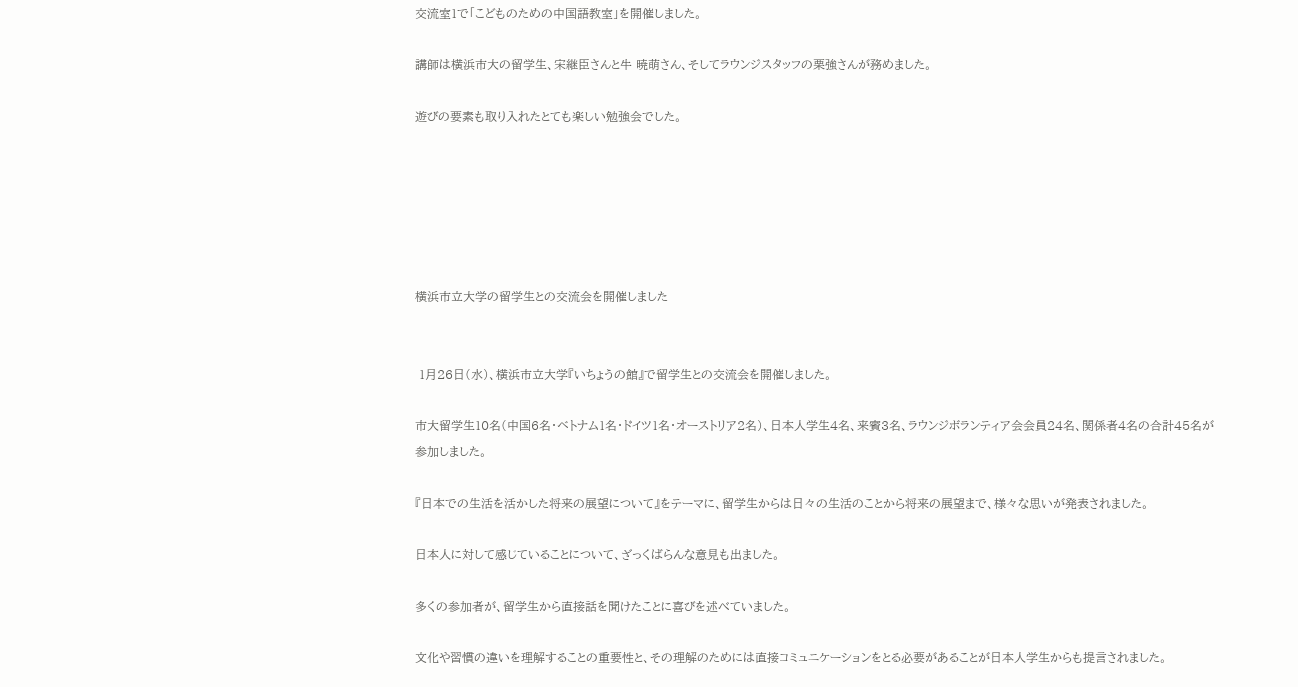交流室1で「こどものための中国語教室」を開催しました。

講師は横浜市大の留学生、宋継臣さんと牛 暁萌さん、そしてラウンジスタッフの栗強さんが務めました。

遊びの要素も取り入れたとても楽しい勉強会でした。






横浜市立大学の留学生との交流会を開催しました


 1月26日(水)、横浜市立大学『いちょうの館』で留学生との交流会を開催しました。

市大留学生10名(中国6名・ベトナム1名・ドイツ1名・オーストリア2名)、日本人学生4名、来賓3名、ラウンジボランティア会会員24名、関係者4名の合計45名が参加しました。

『日本での生活を活かした将来の展望について』をテーマに、留学生からは日々の生活のことから将来の展望まで、様々な思いが発表されました。

日本人に対して感じていることについて、ざっくばらんな意見も出ました。

多くの参加者が、留学生から直接話を聞けたことに喜びを述べていました。

文化や習慣の違いを理解することの重要性と、その理解のためには直接コミュニケーションをとる必要があることが日本人学生からも提言されました。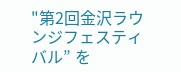"第2回金沢ラウンジフェスティバル” を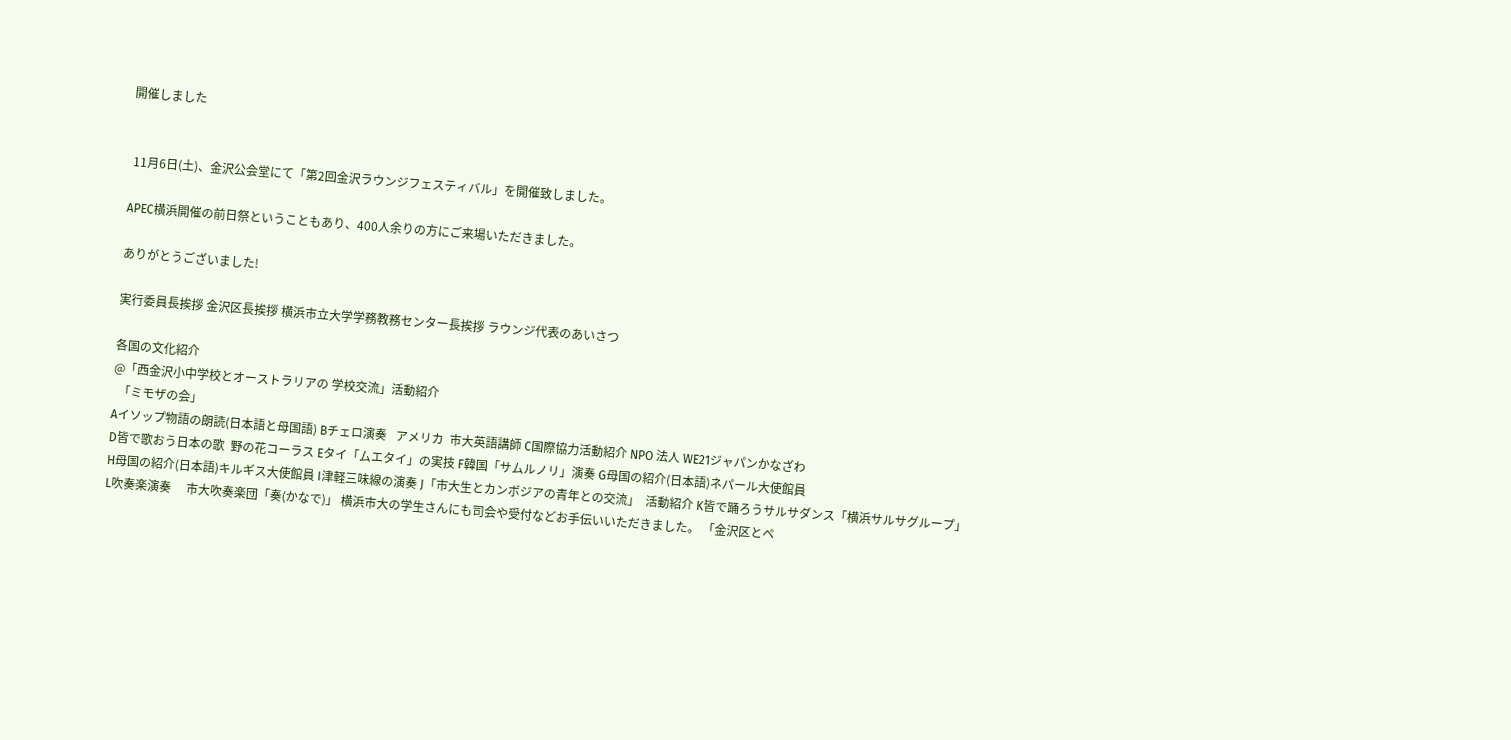開催しました


 11月6日(土)、金沢公会堂にて「第2回金沢ラウンジフェスティバル」を開催致しました。

APEC横浜開催の前日祭ということもあり、400人余りの方にご来場いただきました。

ありがとうございました!

実行委員長挨拶 金沢区長挨拶 横浜市立大学学務教務センター長挨拶 ラウンジ代表のあいさつ

各国の文化紹介
@「西金沢小中学校とオーストラリアの 学校交流」活動紹介
  「ミモザの会」
Aイソップ物語の朗読(日本語と母国語) Bチェロ演奏   アメリカ  市大英語講師 C国際協力活動紹介 NPO 法人 WE21ジャパンかなざわ
D皆で歌おう日本の歌  野の花コーラス Eタイ「ムエタイ」の実技 F韓国「サムルノリ」演奏 G母国の紹介(日本語)ネパール大使館員
H母国の紹介(日本語)キルギス大使館員 I津軽三味線の演奏 J「市大生とカンボジアの青年との交流」  活動紹介 K皆で踊ろうサルサダンス「横浜サルサグループ」
L吹奏楽演奏     市大吹奏楽団「奏(かなで)」 横浜市大の学生さんにも司会や受付などお手伝いいただきました。 「金沢区とペ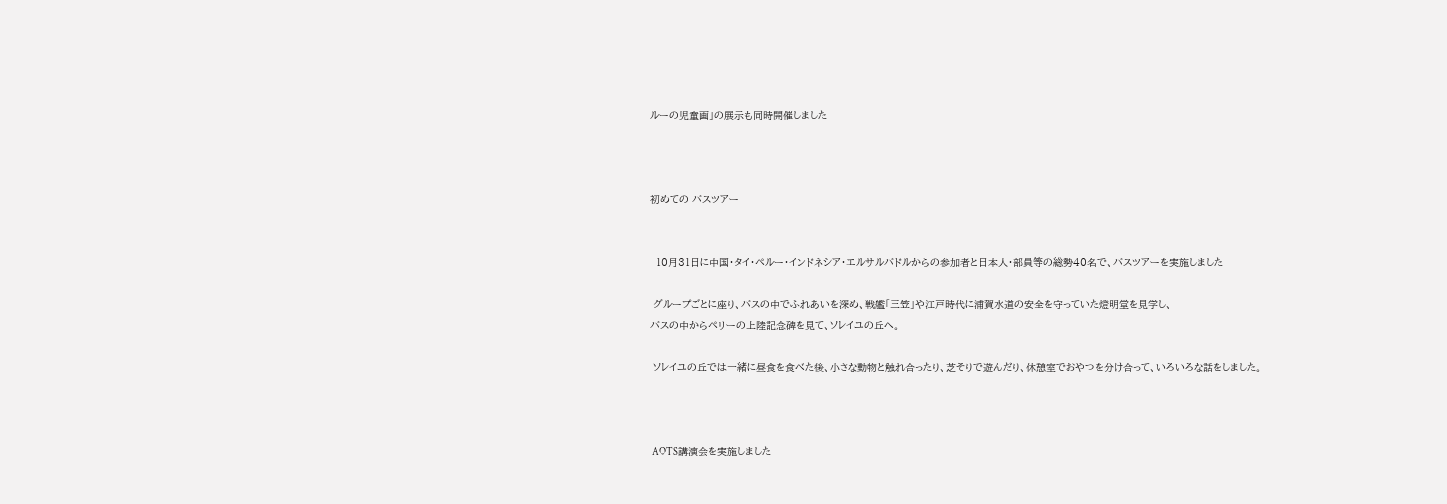ルーの児童画」の展示も同時開催しました



初めての バスツアー


  10月31日に中国・タイ・ペルー・インドネシア・エルサルバドルからの参加者と日本人・部員等の総勢40名で、バスツアーを実施しました

 グループごとに座り、バスの中でふれあいを深め、戦艦「三笠」や江戸時代に浦賀水道の安全を守っていた燈明堂を見学し、
バスの中からペリーの上陸記念碑を見て、ソレイユの丘へ。

 ソレイユの丘では一緒に昼食を食べた後、小さな動物と触れ合ったり、芝そりで遊んだり、休憩室でおやつを分け合って、いろいろな話をしました。



 AOTS講演会を実施しました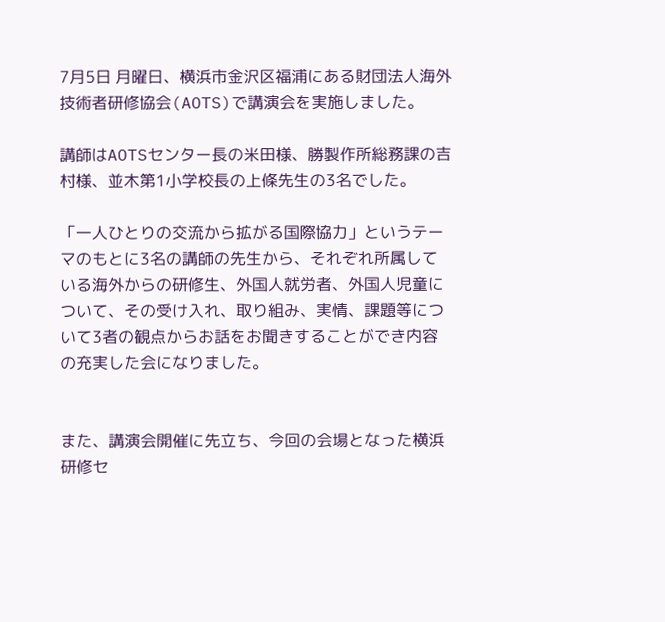7月5日 月曜日、横浜市金沢区福浦にある財団法人海外技術者研修協会(AOTS)で講演会を実施しました。

講師はAOTSセンター長の米田様、勝製作所総務課の吉村様、並木第1小学校長の上條先生の3名でした。

「一人ひとりの交流から拡がる国際協力」というテーマのもとに3名の講師の先生から、それぞれ所属している海外からの研修生、外国人就労者、外国人児童について、その受け入れ、取り組み、実情、課題等について3者の観点からお話をお聞きすることができ内容の充実した会になりました。


また、講演会開催に先立ち、今回の会場となった横浜研修セ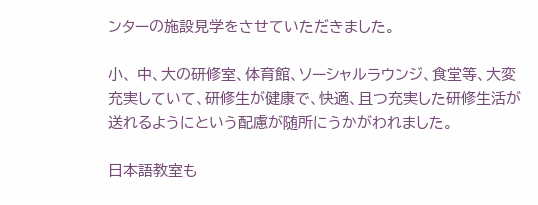ンターの施設見学をさせていただきました。

小、 中、大の研修室、体育館、ソーシャルラウンジ、食堂等、大変充実していて、研修生が健康で、快適、且つ充実した研修生活が送れるようにという配慮が随所にうかがわれました。

日本語教室も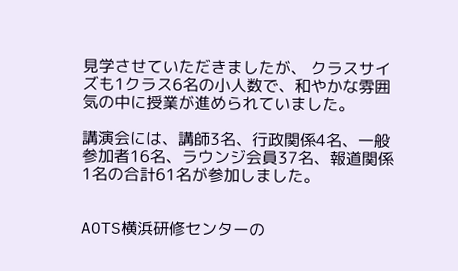見学させていただきましたが、 クラスサイズも1クラス6名の小人数で、和やかな雰囲気の中に授業が進められていました。

講演会には、講師3名、行政関係4名、一般参加者16名、ラウンジ会員37名、報道関係1名の合計61名が参加しました。


AOTS横浜研修センターの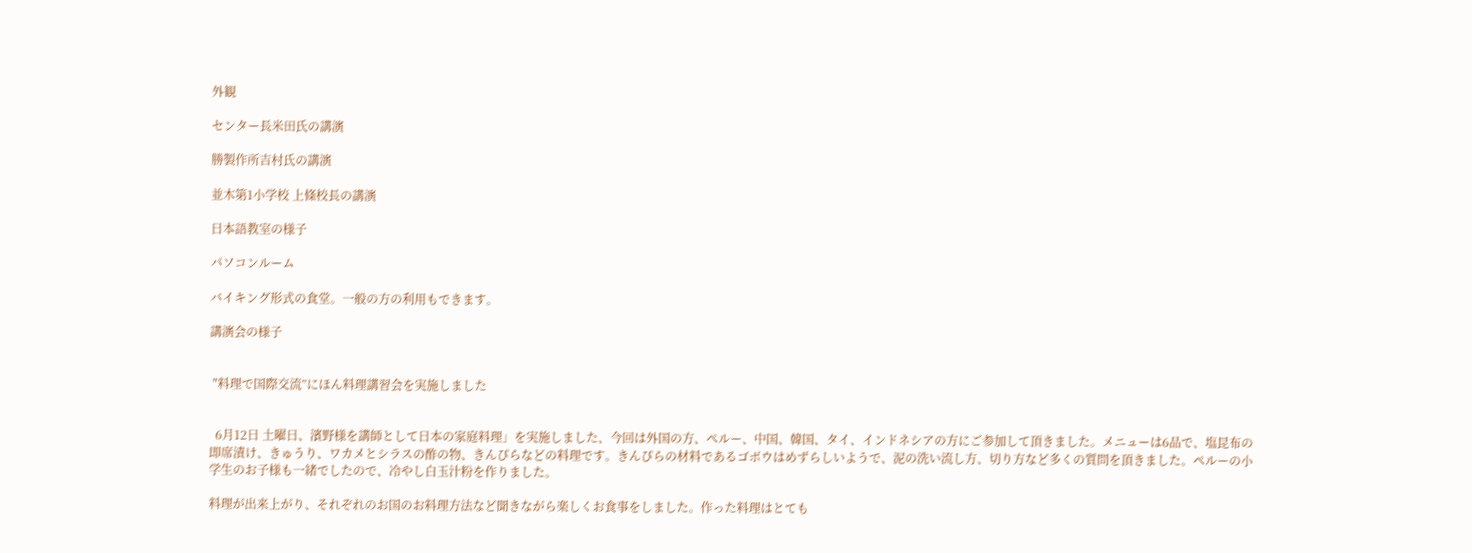外観

センター長米田氏の講演

勝製作所吉村氏の講演

並木第1小学校 上條校長の講演

日本語教室の様子

パソコンルーム

バイキング形式の食堂。一般の方の利用もできます。

講演会の様子


 "料理で国際交流”にほん料理講習会を実施しました


  6月12日 土曜日、濱野様を講師として日本の家庭料理」を実施しました、今回は外国の方、ペルー、中国、韓国、タイ、インドネシアの方にご参加して頂きました。メニューは6品で、塩昆布の即席漬け、きゅうり、ワカメとシラスの酢の物、きんぴらなどの料理です。きんぴらの材料であるゴボウはめずらしいようで、泥の洗い流し方、切り方など多くの質問を頂きました。ペルーの小学生のお子様も一緒でしたので、冷やし白玉汁粉を作りました。

料理が出来上がり、それぞれのお国のお料理方法など聞きながら楽しくお食事をしました。作った料理はとても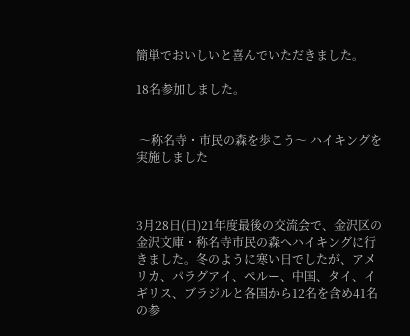簡単でおいしいと喜んでいただきました。

18名参加しました。


 〜称名寺・市民の森を歩こう〜 ハイキングを実施しました



3月28日(日)21年度最後の交流会で、金沢区の金沢文庫・称名寺市民の森へハイキングに行きました。冬のように寒い日でしたが、アメリカ、パラグアイ、ペルー、中国、タイ、イギリス、ブラジルと各国から12名を含め41名の参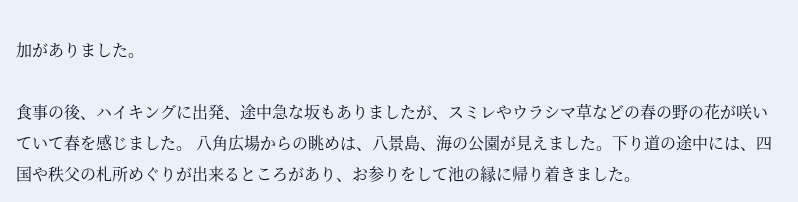加がありました。

食事の後、ハイキングに出発、途中急な坂もありましたが、スミレやウラシマ草などの春の野の花が咲いていて春を感じました。 八角広場からの眺めは、八景島、海の公園が見えました。下り道の途中には、四国や秩父の札所めぐりが出来るところがあり、お参りをして池の縁に帰り着きました。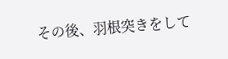その後、羽根突きをして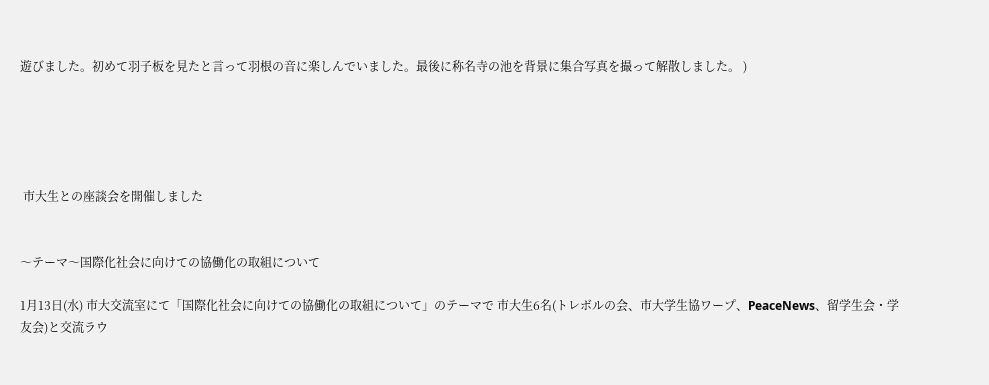遊びました。初めて羽子板を見たと言って羽根の音に楽しんでいました。最後に称名寺の池を背景に集合写真を撮って解散しました。 )





 市大生との座談会を開催しました


〜テーマ〜国際化社会に向けての協働化の取組について

1月13日(水) 市大交流室にて「国際化社会に向けての協働化の取組について」のテーマで 市大生6名(トレボルの会、市大学生協ワープ、PeaceNews、留学生会・学友会)と交流ラウ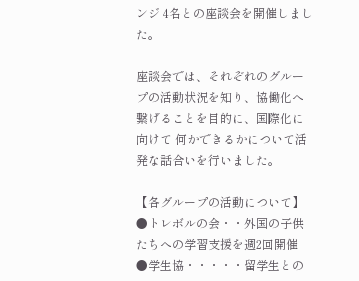ンジ 4名との座談会を開催しました。

座談会では、それぞれのグループの活動状況を知り、協働化へ繋げることを目的に、国際化に向けて 何かできるかについて活発な話合いを行いました。

【各グループの活動について】
●トレボルの会・・外国の子供たちへの学習支援を週2回開催
●学生協・・・・・留学生との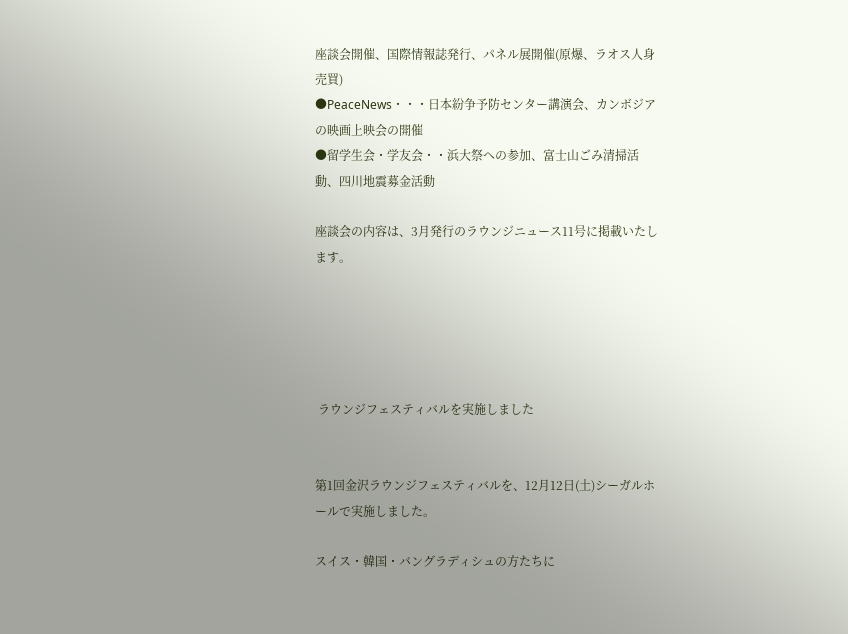座談会開催、国際情報誌発行、パネル展開催(原爆、ラオス人身売買)
●PeaceNews・・・日本紛争予防センター講演会、カンボジアの映画上映会の開催
●留学生会・学友会・・浜大祭への参加、富士山ごみ清掃活動、四川地震募金活動

座談会の内容は、3月発行のラウンジニュース11号に掲載いたします。





 ラウンジフェスティバルを実施しました


第1回金沢ラウンジフェスティバルを、12月12日(土)シーガルホールで実施しました。

スイス・韓国・バングラディシュの方たちに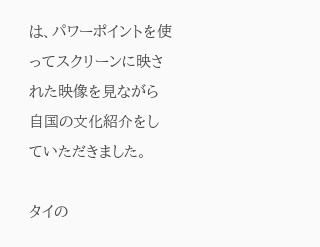は、パワーポイントを使ってスクリーンに映された映像を見ながら自国の文化紹介をしていただきました。

タイの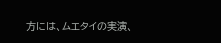方には、ムエタイの実演、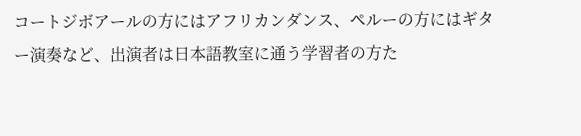コートジボアールの方にはアフリカンダンス、ペルーの方にはギター演奏など、出演者は日本語教室に通う学習者の方た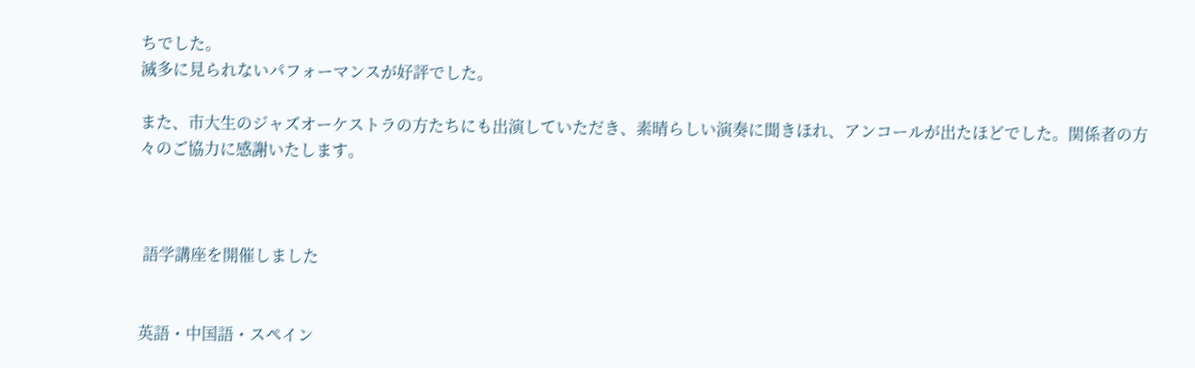ちでした。
滅多に見られないパフォーマンスが好評でした。

また、市大生のジャズオーケストラの方たちにも出演していただき、素晴らしい演奏に聞きほれ、アンコールが出たほどでした。関係者の方々のご協力に感謝いたします。



 語学講座を開催しました


英語・中国語・スペイン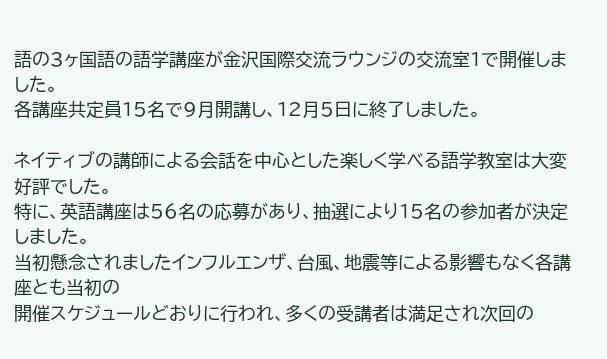語の3ヶ国語の語学講座が金沢国際交流ラウンジの交流室1で開催しました。
各講座共定員15名で9月開講し、12月5日に終了しました。

ネイティブの講師による会話を中心とした楽しく学べる語学教室は大変好評でした。
特に、英語講座は56名の応募があり、抽選により15名の参加者が決定しました。
当初懸念されましたインフルエンザ、台風、地震等による影響もなく各講座とも当初の
開催スケジュールどおりに行われ、多くの受講者は満足され次回の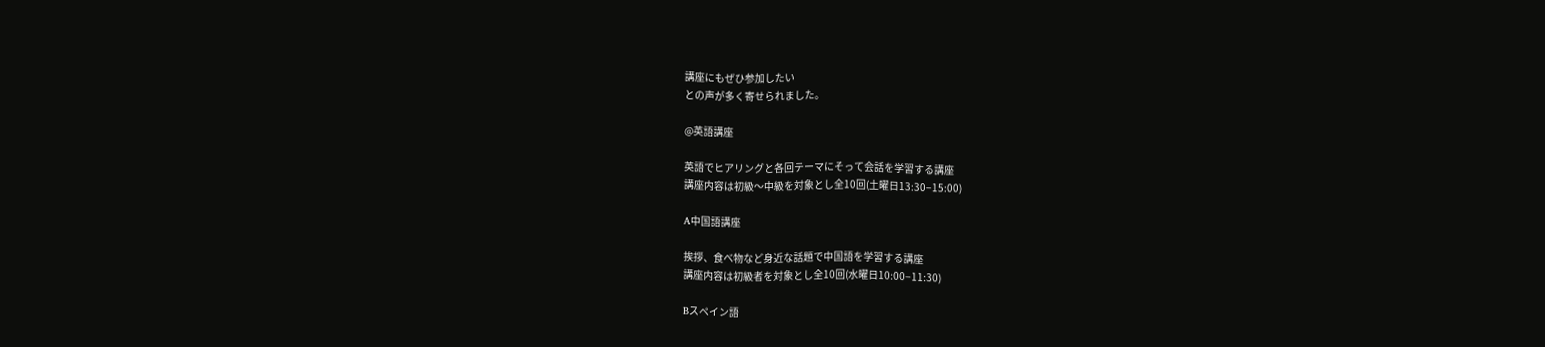講座にもぜひ参加したい
との声が多く寄せられました。

@英語講座

英語でヒアリングと各回テーマにそって会話を学習する講座
講座内容は初級〜中級を対象とし全10回(土曜日13:30−15:00)

A中国語講座

挨拶、食べ物など身近な話題で中国語を学習する講座
講座内容は初級者を対象とし全10回(水曜日10:00−11:30)

Bスペイン語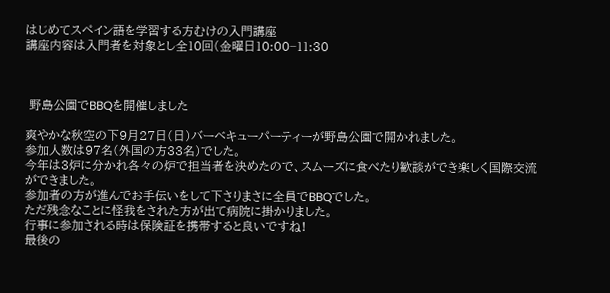はじめてスペイン語を学習する方むけの入門講座
講座内容は入門者を対象とし全10回(金曜日10:00−11:30



 野島公園でBBQを開催しました

爽やかな秋空の下9月27日(日)バーベキューパーティーが野島公園で開かれました。
参加人数は97名(外国の方33名)でした。
今年は3炉に分かれ各々の炉で担当者を決めたので、スムーズに食べたり歓談ができ楽しく国際交流ができました。
参加者の方が進んでお手伝いをして下さりまさに全員でBBQでした。
ただ残念なことに怪我をされた方が出て病院に掛かりました。
行事に参加される時は保険証を携帯すると良いですね!
最後の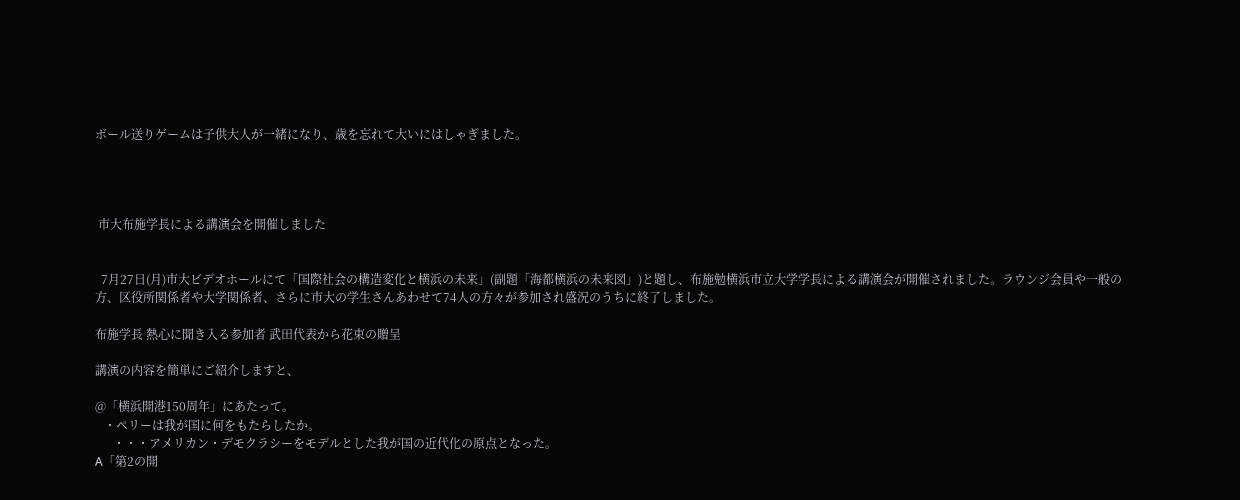ボール送りゲームは子供大人が一緒になり、歳を忘れて大いにはしゃぎました。




 市大布施学長による講演会を開催しました


  7月27日(月)市大ビデオホールにて「国際社会の構造変化と横浜の未来」(副題「海都横浜の未来図」)と題し、布施勉横浜市立大学学長による講演会が開催されました。ラウンジ会員や一般の方、区役所関係者や大学関係者、さらに市大の学生さんあわせて74人の方々が参加され盛況のうちに終了しました。

布施学長 熱心に聞き入る参加者 武田代表から花束の贈呈

講演の内容を簡単にご紹介しますと、

@「横浜開港150周年」にあたって。
   ・ペリーは我が国に何をもたらしたか。
      ・・・アメリカン・デモクラシーをモデルとした我が国の近代化の原点となった。
A「第2の開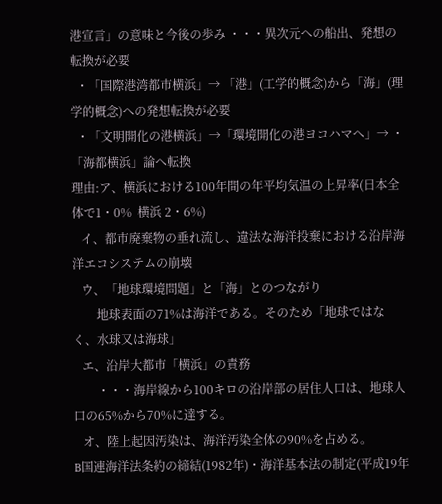港宣言」の意味と今後の歩み ・・・異次元への船出、発想の転換が必要
  ・「国際港湾都市横浜」→ 「港」(工学的概念)から「海」(理学的概念)への発想転換が必要
  ・「文明開化の港横浜」→「環境開化の港ヨコハマへ」→ ・「海都横浜」論へ転換
理由:ア、横浜における100年間の年平均気温の上昇率(日本全体で1・0%  横浜 2・6%)
   イ、都市廃棄物の垂れ流し、違法な海洋投棄における沿岸海洋エコシステムの崩壊
   ウ、「地球環境問題」と「海」とのつながり
        地球表面の71%は海洋である。そのため「地球ではなく、水球又は海球」
   エ、沿岸大都市「横浜」の責務
        ・・・海岸線から100キロの沿岸部の居住人口は、地球人口の65%から70%に達する。
   オ、陸上起因汚染は、海洋汚染全体の90%を占める。
B国連海洋法条約の締結(1982年)・海洋基本法の制定(平成19年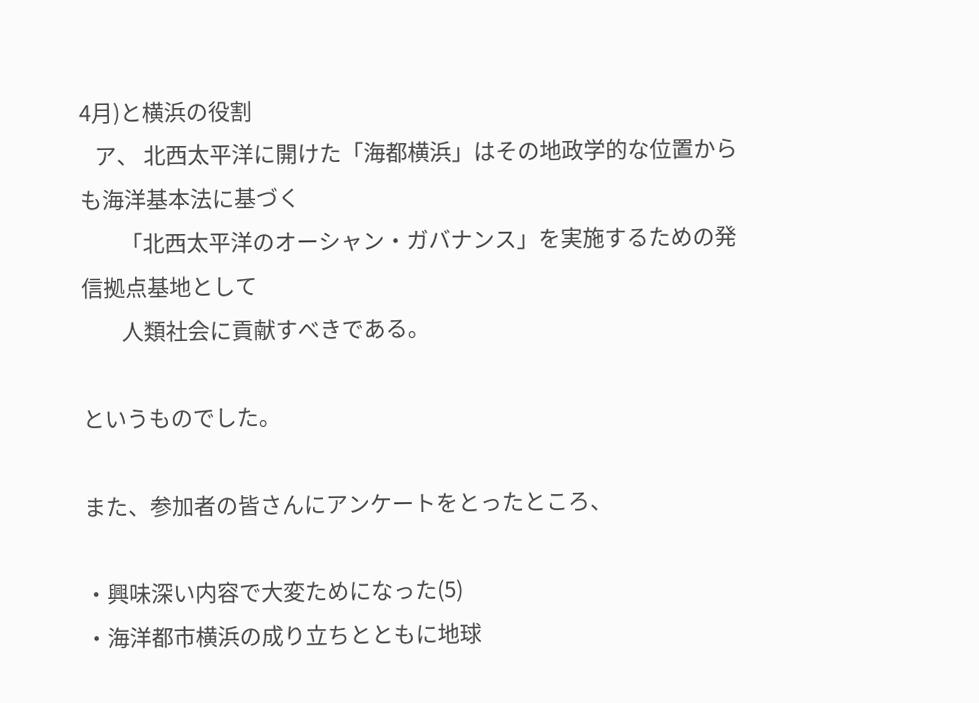4月)と横浜の役割
   ア、 北西太平洋に開けた「海都横浜」はその地政学的な位置からも海洋基本法に基づく
        「北西太平洋のオーシャン・ガバナンス」を実施するための発信拠点基地として
        人類社会に貢献すべきである。

というものでした。

また、参加者の皆さんにアンケートをとったところ、

・興味深い内容で大変ためになった(5)
・海洋都市横浜の成り立ちとともに地球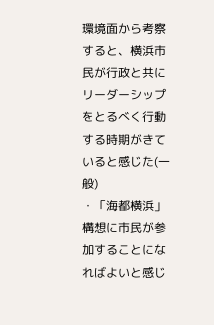環境面から考察すると、横浜市民が行政と共にリーダーシップをとるべく行動する時期がきていると感じた(一般)
・「海都横浜」構想に市民が参加することになればよいと感じ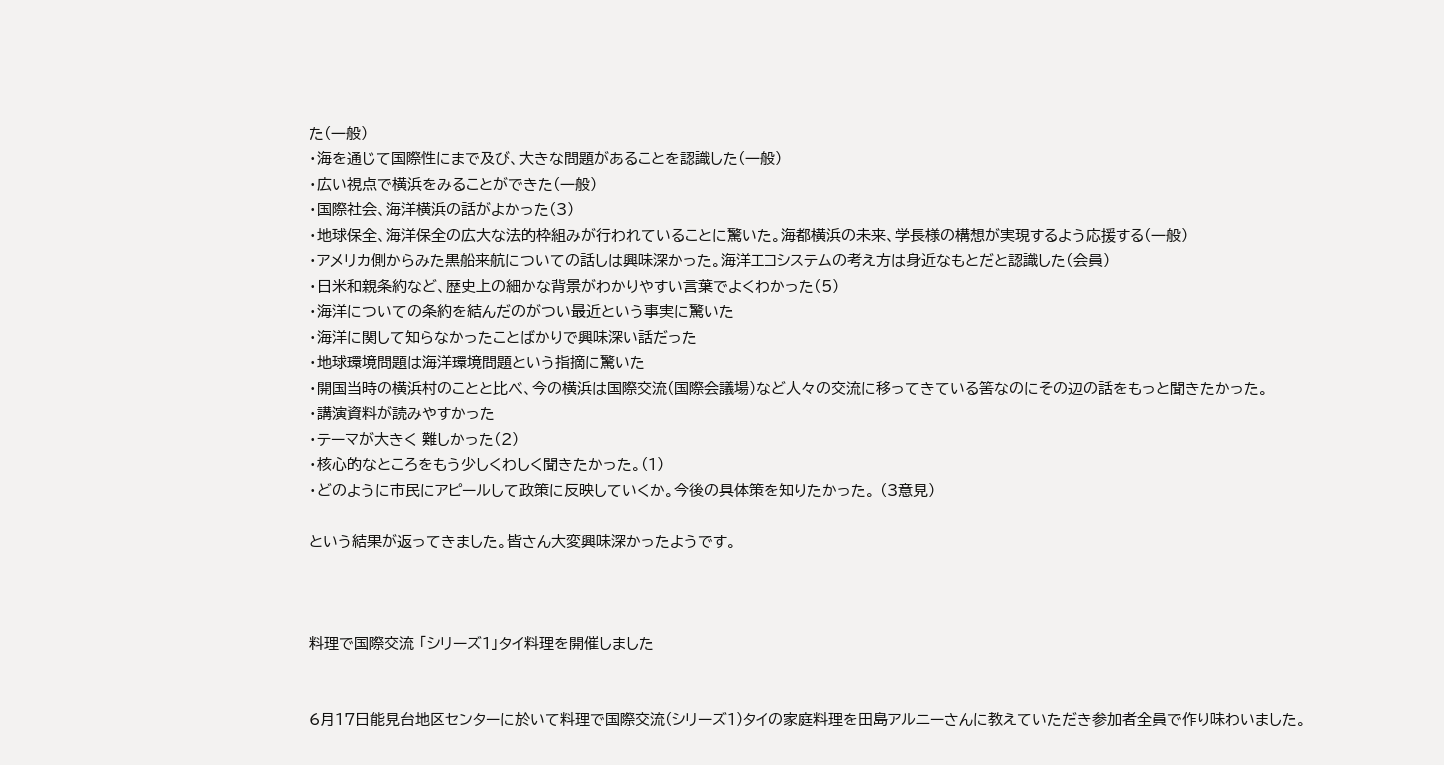た(一般)
・海を通じて国際性にまで及び、大きな問題があることを認識した(一般)
・広い視点で横浜をみることができた(一般)
・国際社会、海洋横浜の話がよかった(3)
・地球保全、海洋保全の広大な法的枠組みが行われていることに驚いた。海都横浜の未来、学長様の構想が実現するよう応援する(一般)
・アメリカ側からみた黒船来航についての話しは興味深かった。海洋エコシステムの考え方は身近なもとだと認識した(会員)
・日米和親条約など、歴史上の細かな背景がわかりやすい言葉でよくわかった(5)
・海洋についての条約を結んだのがつい最近という事実に驚いた
・海洋に関して知らなかったことばかりで興味深い話だった
・地球環境問題は海洋環境問題という指摘に驚いた
・開国当時の横浜村のことと比べ、今の横浜は国際交流(国際会議場)など人々の交流に移ってきている筈なのにその辺の話をもっと聞きたかった。
・講演資料が読みやすかった
・テーマが大きく 難しかった(2)
・核心的なところをもう少しくわしく聞きたかった。(1)
・どのように市民にアピールして政策に反映していくか。今後の具体策を知りたかった。 (3意見)

という結果が返ってきました。皆さん大変興味深かったようです。



料理で国際交流 「シリーズ1」タイ料理を開催しました


6月17日能見台地区センターに於いて料理で国際交流(シリーズ1)タイの家庭料理を田島アルニーさんに教えていただき参加者全員で作り味わいました。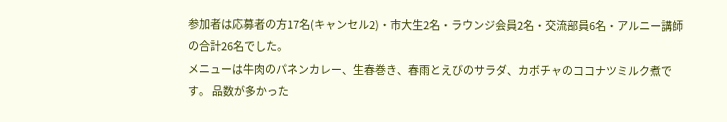参加者は応募者の方17名(キャンセル2)・市大生2名・ラウンジ会員2名・交流部員6名・アルニー講師の合計26名でした。
メニューは牛肉のパネンカレー、生春巻き、春雨とえびのサラダ、カボチャのココナツミルク煮です。 品数が多かった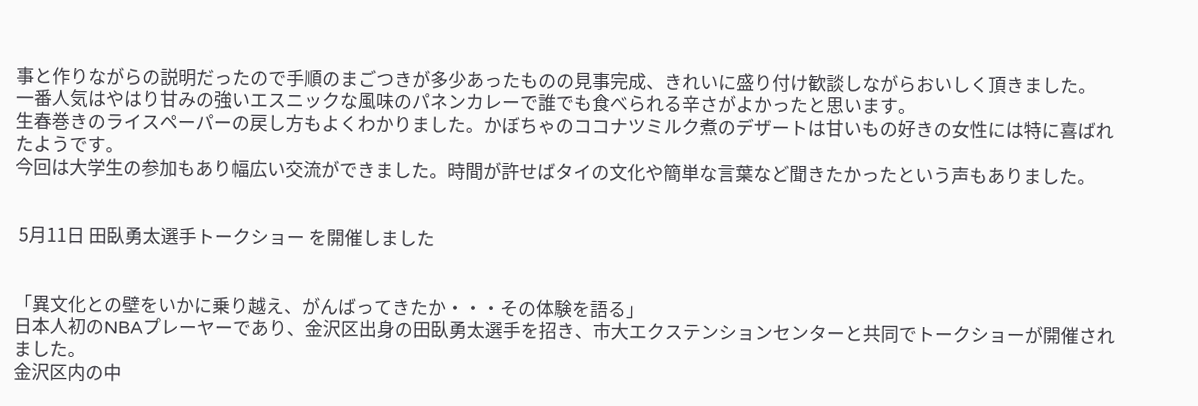事と作りながらの説明だったので手順のまごつきが多少あったものの見事完成、きれいに盛り付け歓談しながらおいしく頂きました。
一番人気はやはり甘みの強いエスニックな風味のパネンカレーで誰でも食べられる辛さがよかったと思います。
生春巻きのライスペーパーの戻し方もよくわかりました。かぼちゃのココナツミルク煮のデザートは甘いもの好きの女性には特に喜ばれたようです。
今回は大学生の参加もあり幅広い交流ができました。時間が許せばタイの文化や簡単な言葉など聞きたかったという声もありました。


 5月11日 田臥勇太選手トークショー を開催しました


「異文化との壁をいかに乗り越え、がんばってきたか・・・その体験を語る」
日本人初のNBAプレーヤーであり、金沢区出身の田臥勇太選手を招き、市大エクステンションセンターと共同でトークショーが開催されました。
金沢区内の中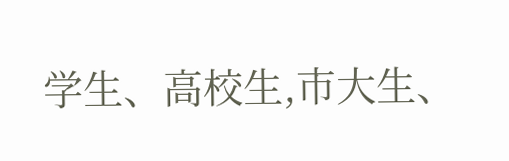学生、高校生,市大生、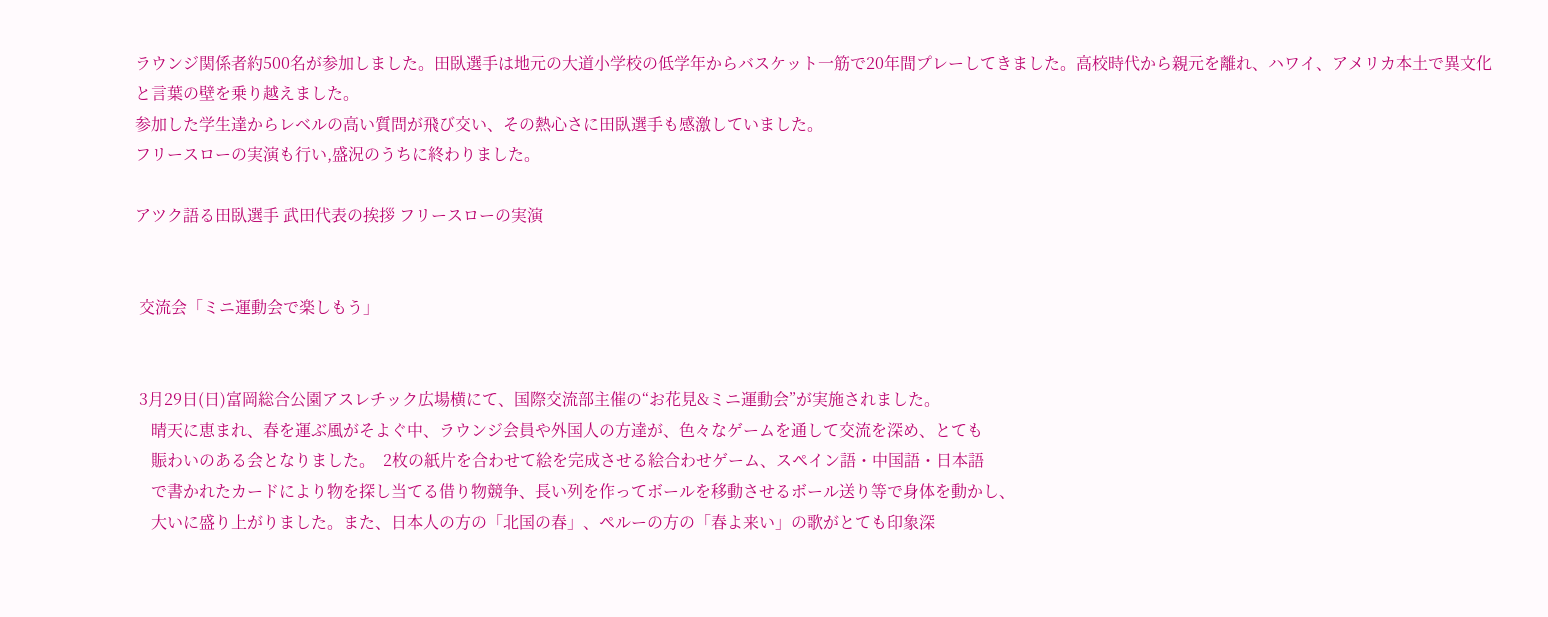ラウンジ関係者約500名が参加しました。田臥選手は地元の大道小学校の低学年からバスケット一筋で20年間プレーしてきました。高校時代から親元を離れ、ハワイ、アメリカ本土で異文化と言葉の壁を乗り越えました。
参加した学生達からレベルの高い質問が飛び交い、その熱心さに田臥選手も感激していました。
フリースローの実演も行い,盛況のうちに終わりました。

アツク語る田臥選手 武田代表の挨拶 フリースローの実演


 交流会「ミニ運動会で楽しもう」


 3月29日(日)富岡総合公園アスレチック広場横にて、国際交流部主催の“お花見&ミニ運動会”が実施されました。
    晴天に恵まれ、春を運ぶ風がそよぐ中、ラウンジ会員や外国人の方達が、色々なゲームを通して交流を深め、とても
    賑わいのある会となりました。  2枚の紙片を合わせて絵を完成させる絵合わせゲーム、スペイン語・中国語・日本語
    で書かれたカードにより物を探し当てる借り物競争、長い列を作ってボールを移動させるボール送り等で身体を動かし、
    大いに盛り上がりました。また、日本人の方の「北国の春」、ペルーの方の「春よ来い」の歌がとても印象深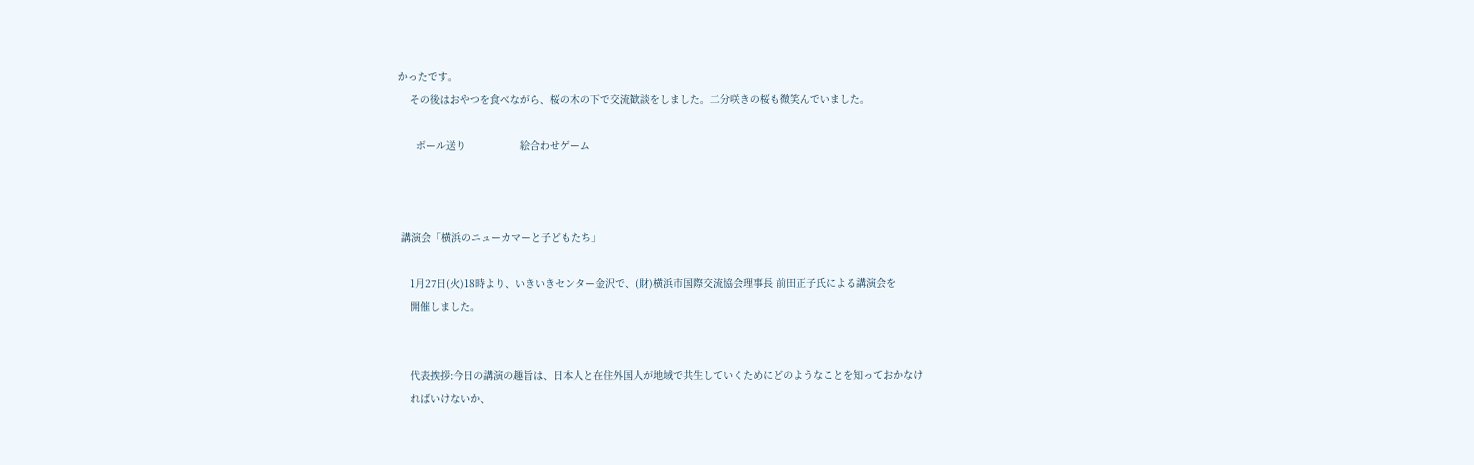かったです。
    その後はおやつを食べながら、桜の木の下で交流歓談をしました。二分咲きの桜も微笑んでいました。

      ボール送り                  絵合わせゲーム



 講演会「横浜のニューカマーと子どもたち」

    1月27日(火)18時より、いきいきセンター金沢で、(財)横浜市国際交流協会理事長 前田正子氏による講演会を
    開催しました。


    代表挨拶:今日の講演の趣旨は、日本人と在住外国人が地域で共生していくためにどのようなことを知っておかなけ
    ればいけないか、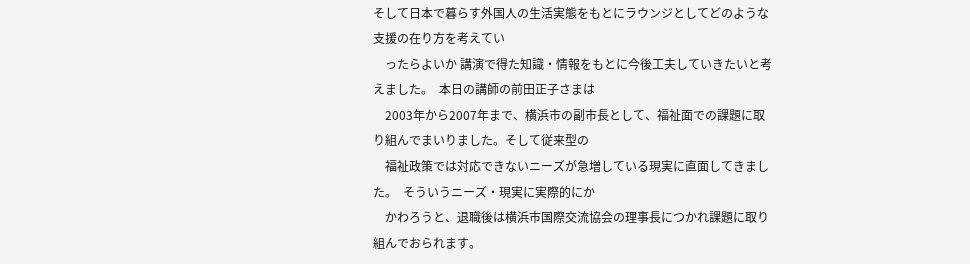そして日本で暮らす外国人の生活実態をもとにラウンジとしてどのような支援の在り方を考えてい
    ったらよいか 講演で得た知識・情報をもとに今後工夫していきたいと考えました。  本日の講師の前田正子さまは
    2003年から2007年まで、横浜市の副市長として、福祉面での課題に取り組んでまいりました。そして従来型の
    福祉政策では対応できないニーズが急増している現実に直面してきました。  そういうニーズ・現実に実際的にか
    かわろうと、退職後は横浜市国際交流協会の理事長につかれ課題に取り組んでおられます。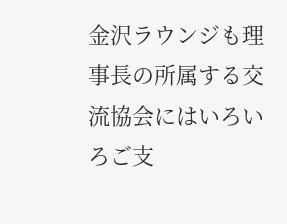金沢ラウンジも理事長の所属する交流協会にはいろいろご支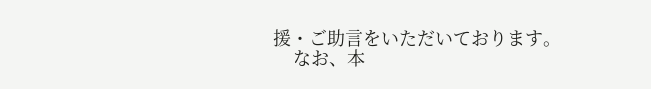援・ご助言をいただいております。
    なお、本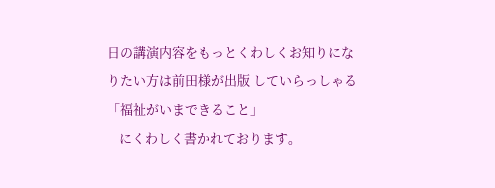日の講演内容をもっとくわしくお知りになりたい方は前田様が出版 していらっしゃる「福祉がいまできること」
    にくわしく書かれております。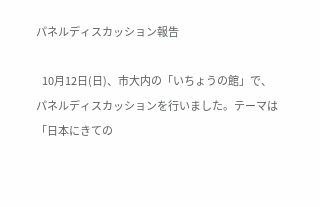パネルディスカッション報告

   10月12日(日)、市大内の「いちょうの館」で、パネルディスカッションを行いました。テーマは「日本にきての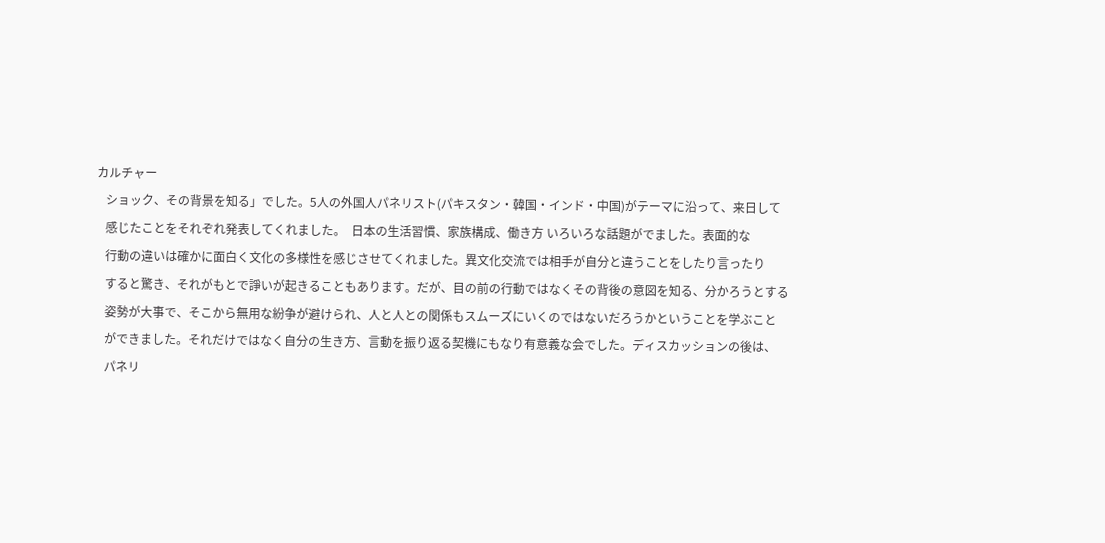カルチャー
   ショック、その背景を知る」でした。5人の外国人パネリスト(パキスタン・韓国・インド・中国)がテーマに沿って、来日して
   感じたことをそれぞれ発表してくれました。  日本の生活習慣、家族構成、働き方 いろいろな話題がでました。表面的な
   行動の違いは確かに面白く文化の多様性を感じさせてくれました。異文化交流では相手が自分と違うことをしたり言ったり
   すると驚き、それがもとで諍いが起きることもあります。だが、目の前の行動ではなくその背後の意図を知る、分かろうとする
   姿勢が大事で、そこから無用な紛争が避けられ、人と人との関係もスムーズにいくのではないだろうかということを学ぶこと
   ができました。それだけではなく自分の生き方、言動を振り返る契機にもなり有意義な会でした。ディスカッションの後は、
   パネリ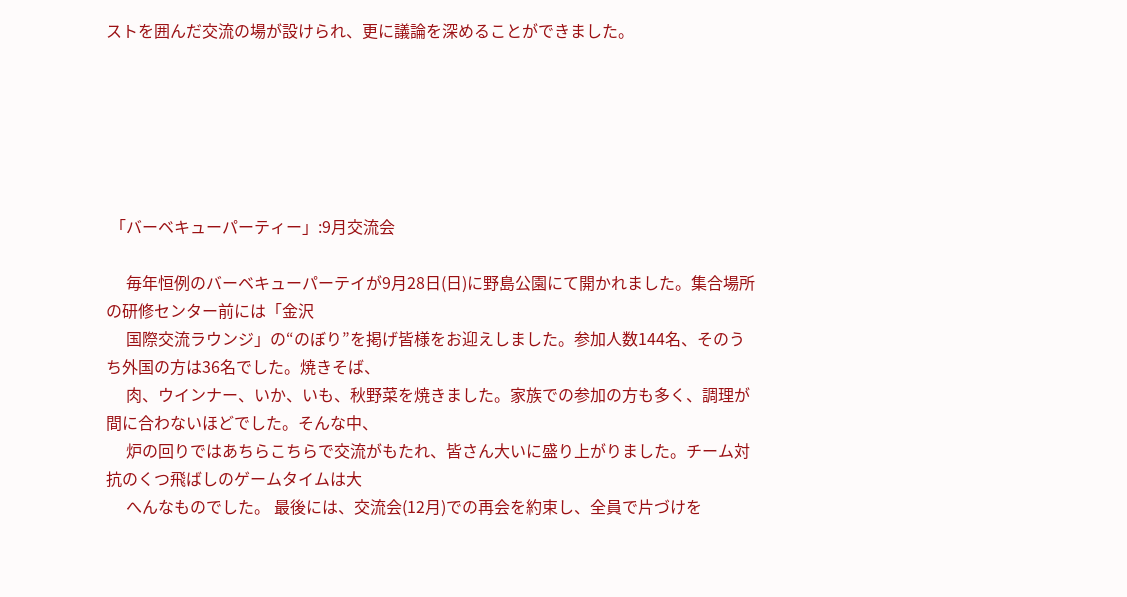ストを囲んだ交流の場が設けられ、更に議論を深めることができました。






 「バーベキューパーティー」:9月交流会

     毎年恒例のバーベキューパーテイが9月28日(日)に野島公園にて開かれました。集合場所の研修センター前には「金沢
     国際交流ラウンジ」の“のぼり”を掲げ皆様をお迎えしました。参加人数144名、そのうち外国の方は36名でした。焼きそば、
     肉、ウインナー、いか、いも、秋野菜を焼きました。家族での参加の方も多く、調理が間に合わないほどでした。そんな中、
     炉の回りではあちらこちらで交流がもたれ、皆さん大いに盛り上がりました。チーム対抗のくつ飛ばしのゲームタイムは大
     へんなものでした。 最後には、交流会(12月)での再会を約束し、全員で片づけを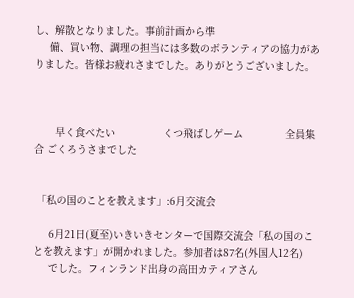し、解散となりました。事前計画から準
     備、買い物、調理の担当には多数のボランティアの協力がありました。皆様お疲れさまでした。ありがとうございました。



       早く食べたい                くつ飛ばしゲーム              全員集合 ごくろうさまでした


 「私の国のことを教えます」:6月交流会

     6月21日(夏至)いきいきセンターで国際交流会「私の国のことを教えます」が開かれました。参加者は87名(外国人12名)
     でした。フィンランド出身の高田カティアさん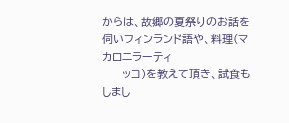からは、故郷の夏祭りのお話を伺いフィンランド語や、料理(マカロニラーティ
     ッコ)を教えて頂き、試食もしまし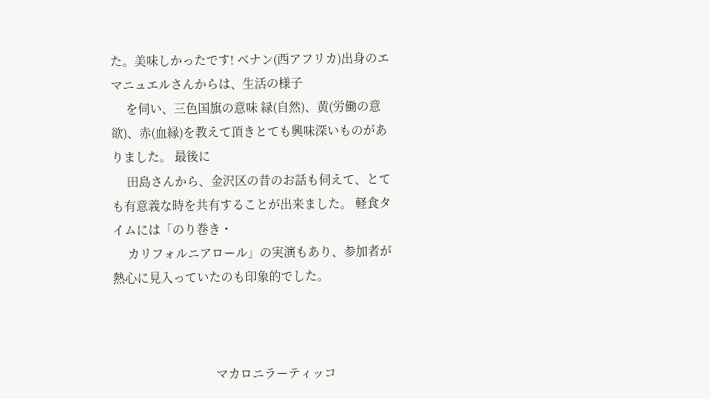た。美味しかったです! ベナン(西アフリカ)出身のエマニュエルさんからは、生活の様子
     を伺い、三色国旗の意味 緑(自然)、黄(労働の意欲)、赤(血縁)を教えて頂きとても興味深いものがありました。 最後に
     田島さんから、金沢区の昔のお話も伺えて、とても有意義な時を共有することが出来ました。 軽食タイムには「のり巻き・
     カリフォルニアロール」の実演もあり、参加者が熱心に見入っていたのも印象的でした。



                                  マカロニラーティッコ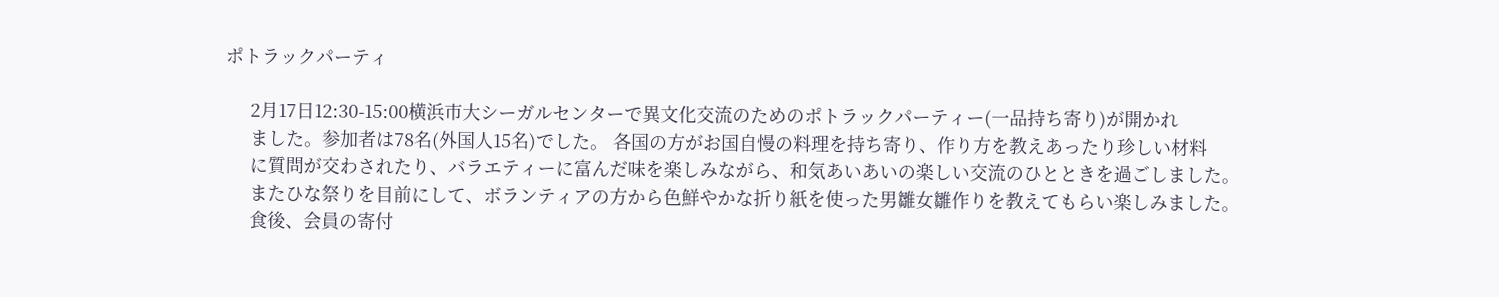ポトラックパーティ

     2月17日12:30-15:00横浜市大シーガルセンターで異文化交流のためのポトラックパーティー(一品持ち寄り)が開かれ
     ました。参加者は78名(外国人15名)でした。 各国の方がお国自慢の料理を持ち寄り、作り方を教えあったり珍しい材料
     に質問が交わされたり、バラエティーに富んだ味を楽しみながら、和気あいあいの楽しい交流のひとときを過ごしました。
     またひな祭りを目前にして、ボランティアの方から色鮮やかな折り紙を使った男雛女雛作りを教えてもらい楽しみました。
     食後、会員の寄付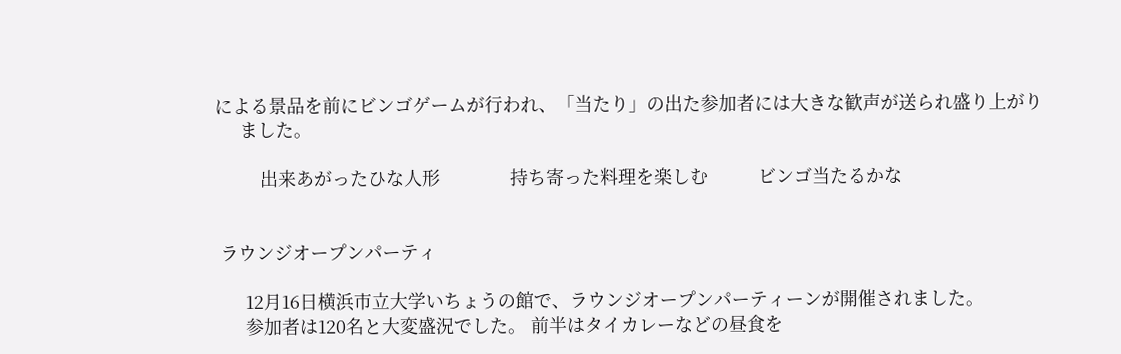による景品を前にビンゴゲームが行われ、「当たり」の出た参加者には大きな歓声が送られ盛り上がり
     ました。

         出来あがったひな人形              持ち寄った料理を楽しむ          ビンゴ当たるかな


 ラウンジオープンパーティ

      12月16日横浜市立大学いちょうの館で、ラウンジオープンパーティーンが開催されました。
      参加者は120名と大変盛況でした。 前半はタイカレーなどの昼食を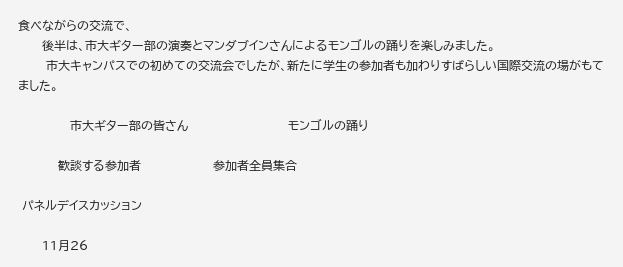食べながらの交流で、
      後半は、市大ギター部の演奏とマンダブインさんによるモンゴルの踊りを楽しみました。
       市大キャンパスでの初めての交流会でしたが、新たに学生の参加者も加わりすばらしい国際交流の場がもてました。

             市大ギター部の皆さん                         モンゴルの踊り

          歓談する参加者                  参加者全員集合

 パネルデイスカッション

      11月26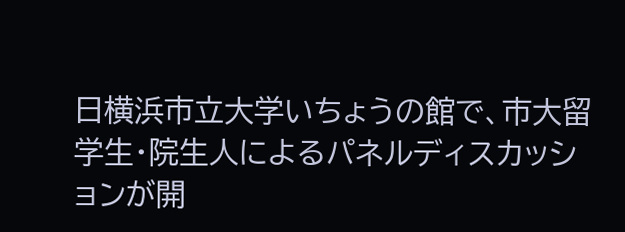日横浜市立大学いちょうの館で、市大留学生・院生人によるパネルディスカッションが開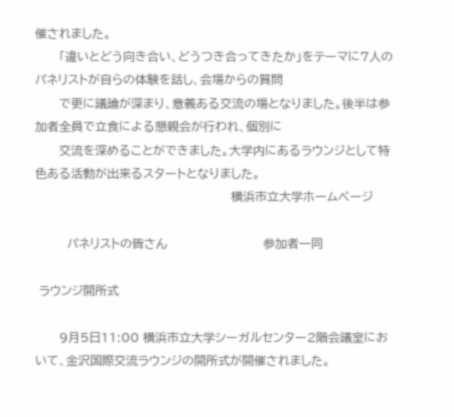催されました。
      「違いとどう向き合い、どうつき合ってきたか」をテーマに7人のパネリストが自らの体験を話し、会場からの質問
      で更に議論が深まり、意義ある交流の場となりました。後半は参加者全員で立食による懇親会が行われ、個別に
      交流を深めることができました。大学内にあるラウンジとして特色ある活動が出来るスタートとなりました。
                                                 横浜市立大学ホームページ

        パネリストの皆さん                        参加者一同

 ラウンジ開所式

      9月5日11:00 横浜市立大学シーガルセンター2階会議室において、金沢国際交流ラウンジの開所式が開催されました。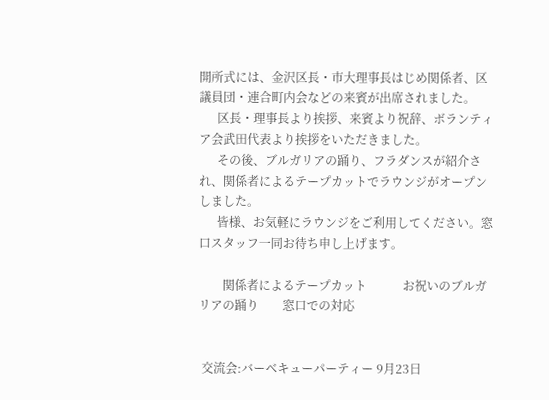開所式には、金沢区長・市大理事長はじめ関係者、区議員団・連合町内会などの来賓が出席されました。
      区長・理事長より挨拶、来賓より祝辞、ボランティア会武田代表より挨拶をいただきました。
      その後、ブルガリアの踊り、フラダンスが紹介され、関係者によるテープカットでラウンジがオープンしました。
      皆様、お気軽にラウンジをご利用してください。窓口スタッフ一同お待ち申し上げます。

        関係者によるテープカット            お祝いのブルガリアの踊り        窓口での対応


 交流会:バーベキューパーティー 9月23日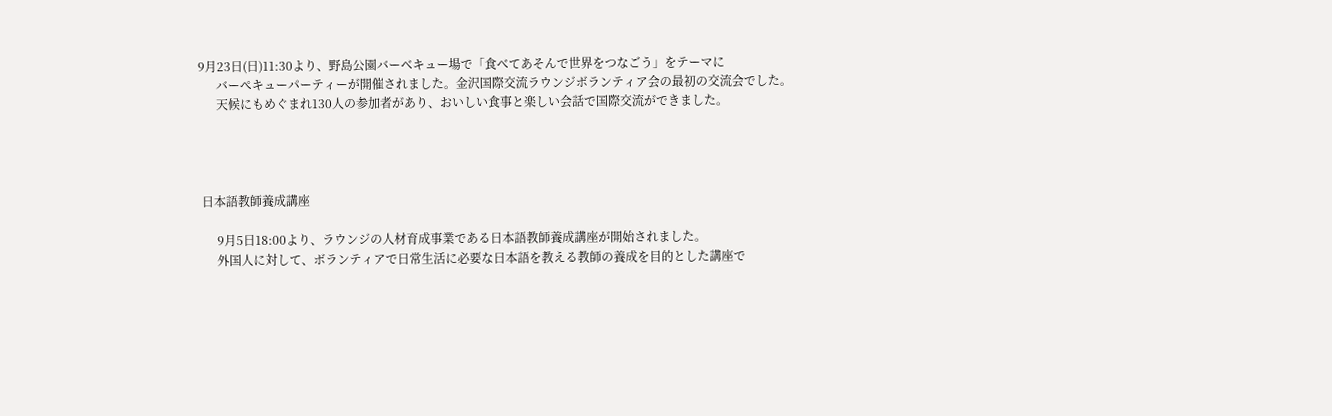9月23日(日)11:30より、野島公園バーベキュー場で「食べてあそんで世界をつなごう」をテーマに
      バーぺキューパーティーが開催されました。金沢国際交流ラウンジボランティア会の最初の交流会でした。
      天候にもめぐまれ130人の参加者があり、おいしい食事と楽しい会話で国際交流ができました。




 日本語教師養成講座

      9月5日18:00より、ラウンジの人材育成事業である日本語教師養成講座が開始されました。
      外国人に対して、ボランティアで日常生活に必要な日本語を教える教師の養成を目的とした講座で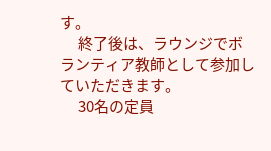す。
      終了後は、ラウンジでボランティア教師として参加していただきます。
      30名の定員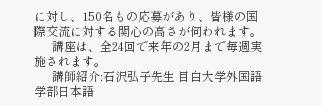に対し、150名もの応募があり、皆様の国際交流に対する関心の高さが伺われます。
      講座は、全24回で来年の2月まで毎週実施されます。
      講師紹介:石沢弘子先生 目白大学外国語学部日本語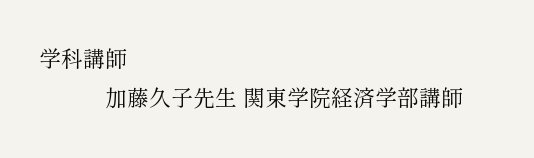学科講師
           加藤久子先生 関東学院経済学部講師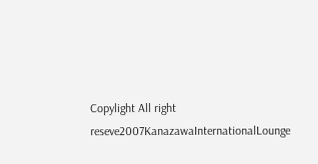Copylight All right reseve2007KanazawaInternationalLounge